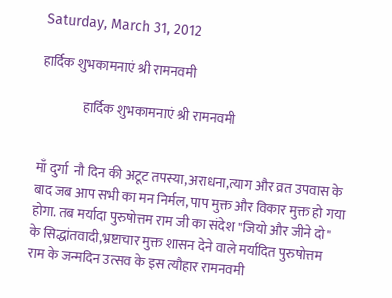Saturday, March 31, 2012

हार्दिक शुभकामनाएं श्री रामनवमी

                हार्दिक शुभकामनाएं श्री रामनवमी


माँ दुर्गा  नौ दिन की अटूट तपस्या,अराधना,त्याग और व्रत उपवास के बाद जब आप सभी का मन निर्मल, पाप मुक्त और विकार मुक्त हो गया होगा. तब मर्यादा पुरुषोत्तम राम जी का संदेश "जियो और जीने दो" के सिद्धांतवादी,भ्रष्टाचार मुक्त शासन देने वाले मर्यादित पुरुषोत्तम राम के जन्मदिन उत्सव के इस त्यौहार रामनवमी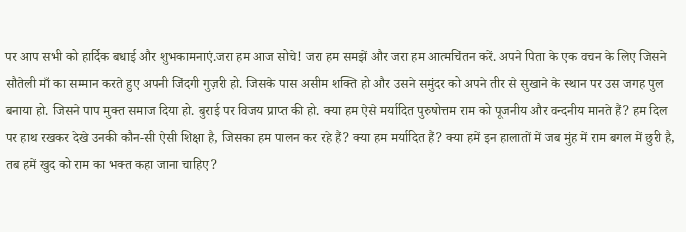पर आप सभी को हार्दिक बधाई और शुभकामनाएं.जरा हम आज सोचे! जरा हम समझें और जरा हम आत्मचिंतन करें. अपने पिता के एक वचन के लिए जिसने सौतेली माँ का सम्मान करते हुए अपनी जिंदगी गुज़री हो. जिसके पास असीम शक्ति हो और उसने समुंदर को अपने तीर से सुखाने के स्थान पर उस जगह पुल बनाया हो. जिसने पाप मुक्त समाज दिया हो. बुराई पर विजय प्राप्त की हो. क्या हम ऐसे मर्यादित पुरुषोत्तम राम को पूजनीय और वन्दनीय मानते हैं? हम दिल पर हाथ रखकर देखे उनकी कौन-सी ऐसी शिक्षा है, जिसका हम पालन कर रहे हैं? क्या हम मर्यादित हैं? क्या हमें इन हालातों में जब मुंह में राम बगल में छुरी है, तब हमें खुद को राम का भक्त कहा जाना चाहिए?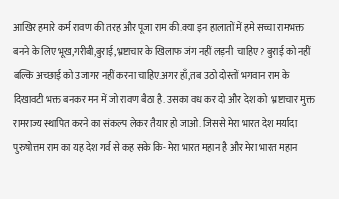आखिर हमारे कर्म रावण की तरह और पूजा राम की.क्या इन हालातों में हमे सच्चा रामभक्त बनने के लिए भूख,गरीबी,बुराई,भ्रष्टाचार के खिलाफ जंग नहीं लड़नी  चाहिए? बुराई को नहीं बल्कि अच्छाई को उजागर नहीं करना चाहिए.अगर हाँ,तब उठो दोस्तों भगवान राम के दिखावटी भक्त बनकर मन में जो रावण बैठा है. उसका वध कर दो और देश को  भ्रष्टाचार मुक्त रामराज्य स्थापित करने का संकल्प लेकर तैयार हो जाओ. जिससे मेरा भारत देश मर्यादा पुरुषोत्तम राम का यह देश गर्व से कह सके कि- मेरा भारत महान है और मेरा भारत महान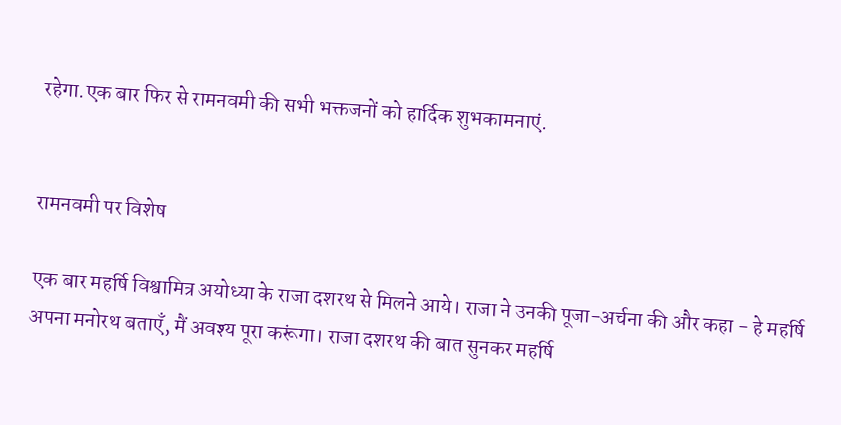रहेगा.एक बार फिर से रामनवमी की सभी भक्तजनों को हार्दिक शुभकामनाएं.


रामनवमी पर विशेष

एक बार महर्षि विश्वामित्र अयोध्या के राजा दशरथ से मिलने आये। राजा ने उनकी पूजा-अर्चना की और कहा - हे महर्षि अपना मनोरथ बताएँ, मैं अवश्य पूरा करूंगा। राजा दशरथ की बात सुनकर महर्षि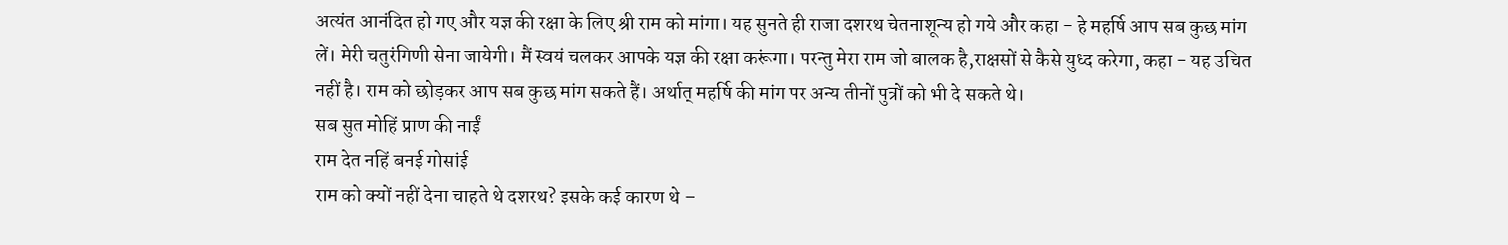अत्यंत आनंदित हो गए और यज्ञ की रक्षा के लिए श्री राम को मांगा। यह सुनते ही राजा दशरथ चेतनाशून्य हो गये और कहा - हे महर्षि आप सब कुछ मांग लें। मेरी चतुरंगिणी सेना जायेगी। मैं स्वयं चलकर आपके यज्ञ की रक्षा करूंगा। परन्तु मेरा राम जो बालक है,राक्षसों से कैसे युध्द करेगा, कहा - यह उचित नहीं है। राम को छोड़कर आप सब कुछ मांग सकते हैं। अर्थात् महर्षि की मांग पर अन्य तीनों पुत्रों को भी दे सकते थे।
सब सुत मोहिं प्राण की नाईं
राम देत नहिं बनई गोसांई
राम को क्यों नहीं देना चाहते थे दशरथ? इसके कई कारण थे –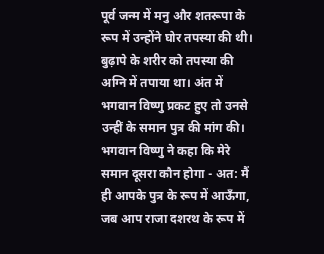पूर्व जन्म में मनु और शतरूपा के रूप में उन्होंने घोर तपस्या की थी। बुढ़ापे के शरीर को तपस्या की अग्नि में तपाया था। अंत में भगवान विष्णु प्रकट हुए तो उनसे उन्हीं के समान पुत्र की मांग की। भगवान विष्णु ने कहा कि मेरे समान दूसरा कौन होगा - अत: मैं ही आपके पुत्र के रूप में आऊँगा, जब आप राजा दशरथ के रूप में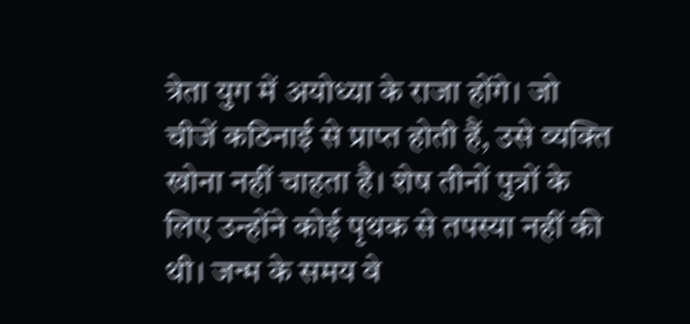त्रेता युग में अयोध्या के राजा होंगे। जो चीजें कठिनाई से प्राप्त होती हैं, उसे व्यक्ति खोना नहीं चाहता है। शेष तीनों पुत्रों के लिए उन्होंने कोई पृथक से तपस्या नहीं की थी। जन्म के समय वे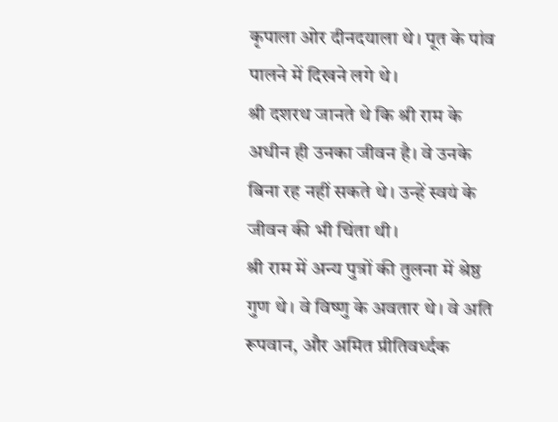कृपाला ओर दीनदयाला थे। पूत के पांव पालने में दिखने लगे थे।
श्री दशरथ जानते थे कि श्री राम के अधीन ही उनका जीवन है। वे उनके बिना रह नहीं सकते थे। उन्हें स्वयं के जीवन की भी चिंता थी।
श्री राम में अन्य पुत्रों की तुलना में श्रेष्ठ गुण थे। वे विष्णु के अवतार थे। वे अति रूपवान, और अमित प्रीतिवर्ध्दक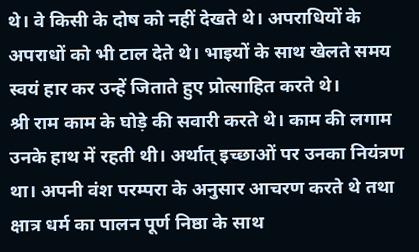थे। वे किसी के दोष को नहीं देखते थे। अपराधियों के अपराधों को भी टाल देते थे। भाइयों के साथ खेलते समय स्वयं हार कर उन्हें जिताते हुए प्रोत्साहित करते थे।
श्री राम काम के घोड़े की सवारी करते थे। काम की लगाम उनके हाथ में रहती थी। अर्थात् इच्छाओं पर उनका नियंत्रण था। अपनी वंश परम्परा के अनुसार आचरण करते थे तथा क्षात्र धर्म का पालन पूर्ण निष्ठा के साथ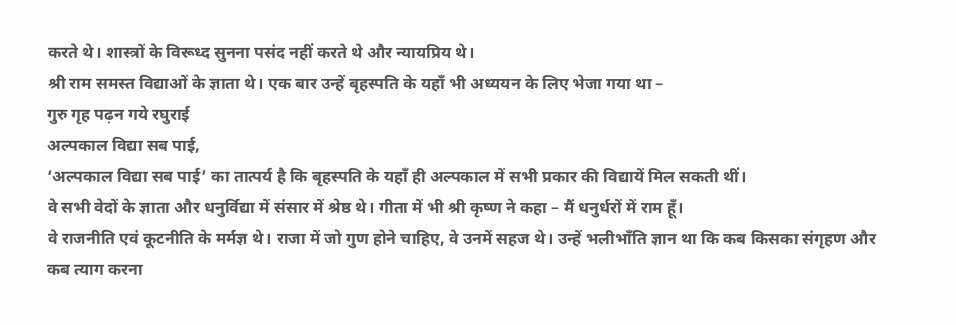करते थे। शास्त्रों के विरूध्द सुनना पसंद नहीं करते थे और न्यायप्रिय थे।
श्री राम समस्त विद्याओं के ज्ञाता थे। एक बार उन्हें बृहस्पति के यहाँ भी अध्ययन के लिए भेजा गया था –
गुरु गृह पढ़न गये रघुराई
अल्पकाल विद्या सब पाई,
‘अल्पकाल विद्या सब पाई’ का तात्पर्य है कि बृहस्पति के यहाँ ही अल्पकाल में सभी प्रकार की विद्यायें मिल सकती थीं।
वे सभी वेदों के ज्ञाता और धनुर्विद्या में संसार में श्रेष्ठ थे। गीता में भी श्री कृष्ण ने कहा – मैं धनुर्धरों में राम हूँ।
वे राजनीति एवं कूटनीति के मर्मज्ञ थे। राजा में जो गुण होने चाहिए, वे उनमें सहज थे। उन्हें भलीभाँति ज्ञान था कि कब किसका संगृहण और कब त्याग करना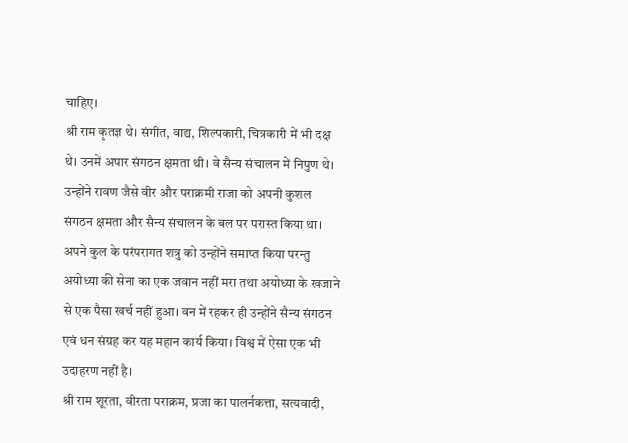चाहिए।
श्री राम कृतज्ञ थे। संगीत, वाद्य, शिल्पकारी, चित्रकारी में भी दक्ष थे। उनमें अपार संगठन क्षमता थी। वे सैन्य संचालन में निपुण थे। उन्होंने रावण जैसे वीर और पराक्रमी राजा को अपनी कुशल संगठन क्षमता और सैन्य संचालन के बल पर परास्त किया था। अपने कुल के परंपरागत शत्रु को उन्होंने समाप्त किया परन्तु अयोध्या की सेना का एक जवान नहीं मरा तथा अयोध्या के खजाने से एक पैसा खर्च नहीं हुआ। वन में रहकर ही उन्होंने सैन्य संगठन एवं धन संग्रह कर यह महान कार्य किया। विश्व में ऐसा एक भी उदाहरण नहीं है।
श्री राम शूरता, वीरता पराक्रम, प्रजा का पालर्नकत्ता, सत्यवादी,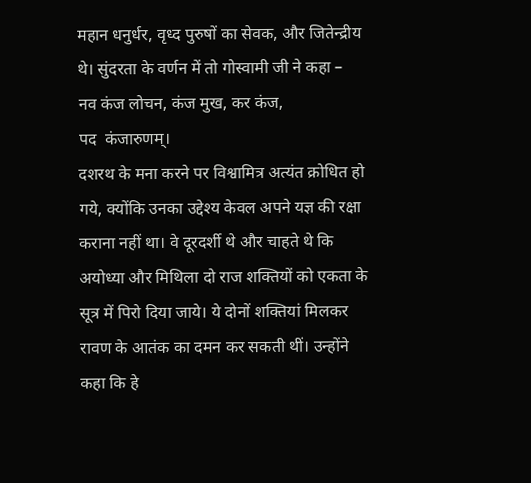महान धनुर्धर, वृध्द पुरुषों का सेवक, और जितेन्द्रीय थे। सुंदरता के वर्णन में तो गोस्वामी जी ने कहा –
नव कंज लोचन, कंज मुख, कर कंज,
पद  कंजारुणम्।
दशरथ के मना करने पर विश्वामित्र अत्यंत क्रोधित हो गये, क्योंकि उनका उद्देश्य केवल अपने यज्ञ की रक्षा कराना नहीं था। वे दूरदर्शी थे और चाहते थे कि अयोध्या और मिथिला दो राज शक्तियों को एकता के सूत्र में पिरो दिया जाये। ये दोनों शक्तियां मिलकर रावण के आतंक का दमन कर सकती थीं। उन्होंने कहा कि हे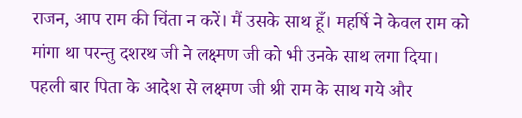राजन, आप राम की चिंता न करें। मैं उसके साथ हूँ। महर्षि ने केवल राम को मांगा था परन्तु दशरथ जी ने लक्ष्मण जी को भी उनके साथ लगा दिया। पहली बार पिता के आदेश से लक्ष्मण जी श्री राम के साथ गये और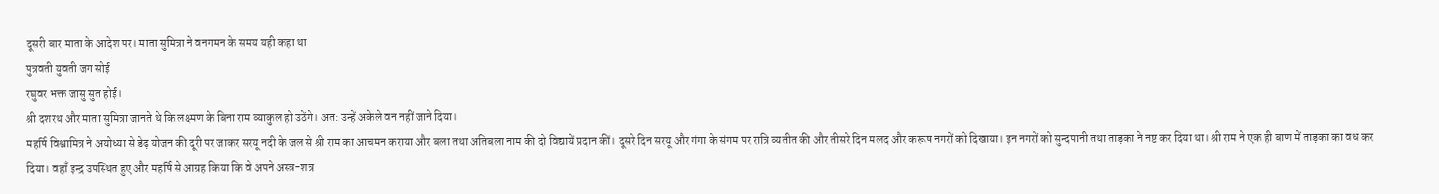दूसरी बार माता के आदेश पर। माता सुमित्रा ने वनगमन के समय यही कहा था
पुत्रवती युवती जग सोई
रघुवर भक्त जासु सुत होई।
श्री दशरथ और माता सुमित्रा जानते थे कि लक्ष्मण के बिना राम व्याकुल हो उठेंगे। अत: उन्हें अकेले वन नहीं जाने दिया।
महर्षि विश्वामित्र ने अयोध्या से डेढ़ योजन की दूरी पर जाकर सरयू नदी के जल से श्री राम का आचमन कराया और बला तथा अतिबला नाम की दो विद्यायें प्रदान कीं। दूसरे दिन सरयू और गंगा के संगम पर रात्रि व्यतीत की और तीसरे दिन मलद और करूष नगरों को दिखाया। इन नगरों को सुन्दपानी तथा ताड़का ने नष्ट कर दिया था। श्री राम ने एक ही बाण में ताड़का का वध कर दिया। वहाँ इन्द्र उपस्थित हुए और महर्षि से आग्रह किया कि वे अपने अस्त्र-शत्र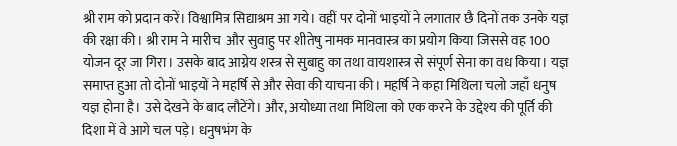श्री राम को प्रदान करें। विश्वामित्र सिद्याश्रम आ गये। वहीं पर दोनों भाइयों ने लगातार छै दिनों तक उनके यज्ञ की रक्षा की। श्री राम ने मारीच  और सुवाहु पर शीतेषु नामक मानवास्त्र का प्रयोग किया जिससे वह 100 योजन दूर जा गिरा। उसके बाद आग्नेय शस्त्र से सुबाहु का तथा वायशास्त्र से संपूर्ण सेना का वध किया। यज्ञ समाप्त हुआ तो दोनों भाइयों ने महर्षि से और सेवा की याचना की। महर्षि ने कहा मिथिला चलो जहाँ धनुष यज्ञ होना है। उसे देखने के बाद लौटेंगे। और, अयोध्या तथा मिथिला को एक करने के उद्देश्य की पूर्ति की दिशा में वे आगे चल पड़े। धनुषभंग के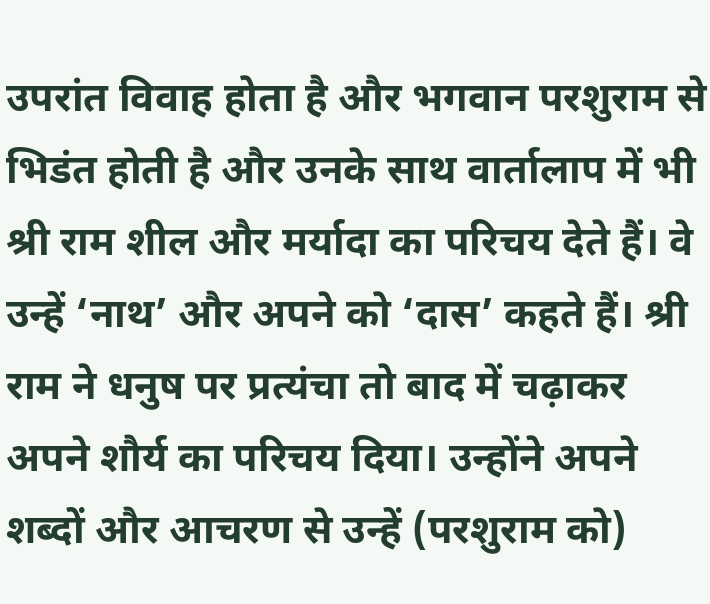उपरांत विवाह होता है और भगवान परशुराम से भिडंत होती है और उनके साथ वार्तालाप में भी श्री राम शील और मर्यादा का परिचय देते हैं। वे उन्हें ‘नाथ’ और अपने को ‘दास’ कहते हैं। श्री राम ने धनुष पर प्रत्यंचा तो बाद में चढ़ाकर अपने शौर्य का परिचय दिया। उन्होंने अपने शब्दों और आचरण से उन्हें (परशुराम को)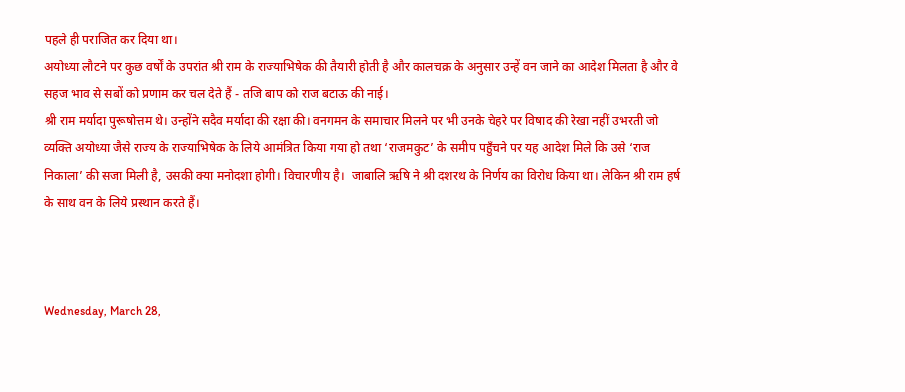पहले ही पराजित कर दिया था।
अयोध्या लौटने पर कुछ वर्षों के उपरांत श्री राम के राज्याभिषेक की तैयारी होती है और कालचक्र के अनुसार उन्हें वन जाने का आदेश मिलता है और वे सहज भाव से सबों को प्रणाम कर चल देते हैं - तजि बाप को राज बटाऊ की नाई।
श्री राम मर्यादा पुरूषोत्तम थे। उन्होंने सदैव मर्यादा की रक्षा की। वनगमन के समाचार मिलने पर भी उनके चेहरे पर विषाद की रेखा नहीं उभरती जो व्यक्ति अयोध्या जैसे राज्य के राज्याभिषेक के लिये आमंत्रित किया गया हो तथा ‘राजमकुट’ के समीप पहुँचने पर यह आदेश मिले कि उसे ‘राज निकाला’ की सजा मिली है, उसकी क्या मनोदशा होगी। विचारणीय है।  जाबालि ऋषि ने श्री दशरथ के निर्णय का विरोध किया था। लेकिन श्री राम हर्ष के साथ वन के लिये प्रस्थान करते हैं।



Wednesday, March 28,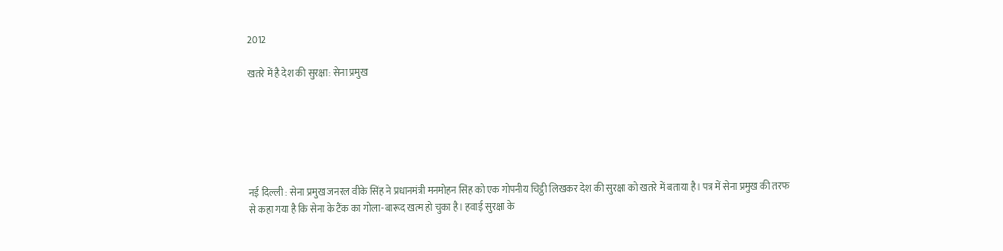2012

खतरे में है देश की सुरक्षा: सेना प्रमुख






नई दिल्ली : सेना प्रमुख जनरल वीके सिंह ने प्रधानमंत्री मनमोहन सिंह को एक गोपनीय चिट्ठी लिखकर देश की सुरक्षा को खतरे में बताया है। पत्र में सेना प्रमुख की तरफ से कहा गया है कि सेना के टैंक का गोला-बारूद खत्म हो चुका है। हवाई सुरक्षा के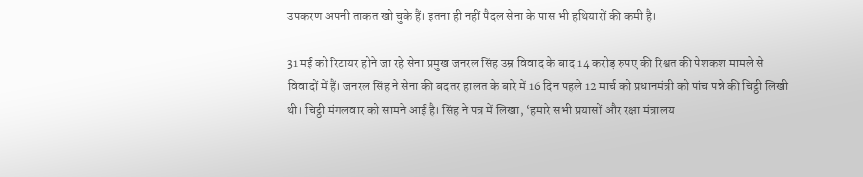उपकरण अपनी ताकत खो चुके हैं। इतना ही नहीं पैदल सेना के पास भी हथियारों की कमी है।

31 मई को रिटायर होने जा रहे सेना प्रमुख जनरल सिंह उम्र विवाद के बाद 14 करोड़ रुपए की रिश्वत की पेशकश मामले से विवादों में हैं। जनरल सिंह ने सेना की बदतर हालत के बारे में 16 दिन पहले 12 मार्च को प्रधानमंत्री को पांच पन्ने की चिट्ठी लिखी थी। चिट्ठी मंगलवार को सामने आई है। सिंह ने पत्र में लिखा, ‘हमारे सभी प्रयासों और रक्षा मंत्रालय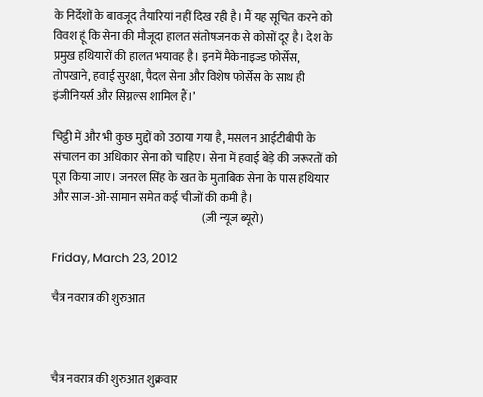के निर्देशों के बावजूद तैयारियां नहीं दिख रही है। मैं यह सूचित करने को विवश हूं कि सेना की मौजूदा हालत संतोषजनक से कोसों दूर है। देश के प्रमुख हथियारों की हालत भयावह है। इनमें मैकेनाइज्ड फोर्सेस, तोपखाने, हवाई सुरक्षा, पैदल सेना और विशेष फोर्सेस के साथ ही इंजीनियर्स और सिग्नल्स शामिल हैं।’

चिट्ठी में और भी कुछ मुद्दों को उठाया गया है, मसलन आईटीबीपी के संचालन का अधिकार सेना को चाहिए। सेना में हवाई बेड़े की जरूरतों को पूरा किया जाए। जनरल सिंह के खत के मुताबिक सेना के पास हथियार और साज-ओ-सामान समेत कई चीजों की कमी है।
                                                                  (ज़ी न्यूज ब्यूरो)

Friday, March 23, 2012

चैत्र नवरात्र की शुरुआत



चैत्र नवरात्र की शुरुआत शुक्रवार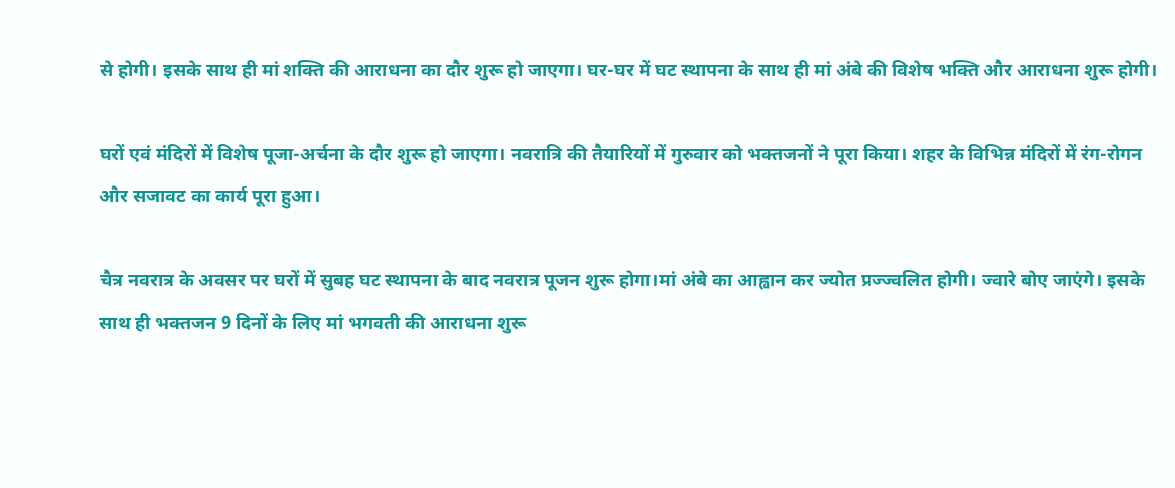से होगी। इसके साथ ही मां शक्ति की आराधना का दौर शुरू हो जाएगा। घर-घर में घट स्थापना के साथ ही मां अंबे की विशेष भक्ति और आराधना शुरू होगी।

घरों एवं मंदिरों में विशेष पूजा-अर्चना के दौर शुरू हो जाएगा। नवरात्रि की तैयारियों में गुरुवार को भक्तजनों ने पूरा किया। शहर के विभिन्न मंदिरों में रंग-रोगन और सजावट का कार्य पूरा हुआ।

चैत्र नवरात्र के अवसर पर घरों में सुबह घट स्थापना के बाद नवरात्र पूजन शुरू होगा।मां अंबे का आह्वान कर ज्योत प्रज्ज्वलित होगी। ज्वारे बोए जाएंगे। इसके साथ ही भक्तजन 9 दिनों के लिए मां भगवती की आराधना शुरू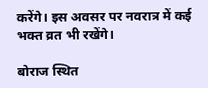करेंगे। इस अवसर पर नवरात्र में कई भक्त व्रत भी रखेंगे।

बोराज स्थित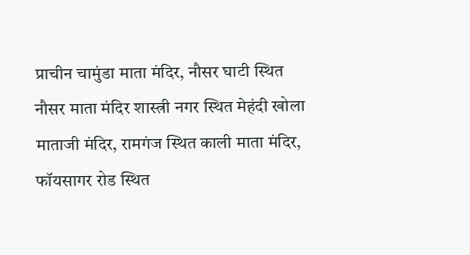प्राचीन चामुंडा माता मंदिर, नौसर घाटी स्थित नौसर माता मंदिर शास्त्री नगर स्थित मेहंदी खोला माताजी मंदिर, रामगंज स्थित काली माता मंदिर, फॉयसागर रोड स्थित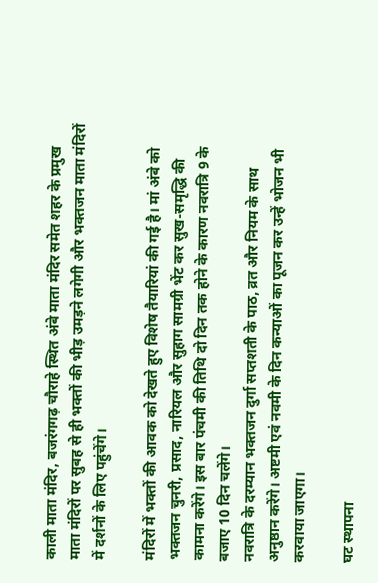काली माता मंदिर, बजरंगगढ़ चौराहे स्थित अंबे माता मंदिर समेत शहर के प्रमुख माता मंदिरों पर सुबह से ही भक्तों की भीड़ उमड़ने लगेगी और भक्तजन माता मंदिरों में दर्शनों के लिए पहुंचेंगे।

मंदिरों में भक्तों की आवक को देखते हुए विशेष तैयारियां की गई है। मां अंबे को भक्तजन चुनरी, प्रसाद, नारियल और सुहाग सामग्री भेंट कर सुख-समृद्धि की कामना करेंगे। इस बार पंचमी की तिथि दो दिन तक होने के कारण नवरात्रि 9 के बजाए 10 दिन चलेंगे।
नवरात्रि के दरम्यान भक्तजन दुर्गा सप्तशती के पाठ, व्रत और नियम के साथ अनुष्ठान करेंगे। अष्टमी एवं नवमी के दिन कन्याओं का पूजन कर उन्हें भोजन भी करवाया जाएगा।

घट स्थापना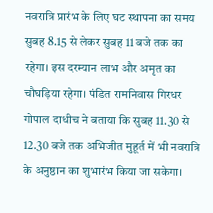नवरात्रि प्रारंभ के लिए घट स्थापना का समय सुबह 8.15 से लेकर सुबह 11 बजे तक का रहेगा। इस दरम्यान लाभ और अमृत का चौघड़िया रहेगा। पंडित रामनिवास गिरधर गोपाल दाधीच ने बताया कि सुबह 11.30 से 12.30 बजे तक अभिजीत मुहूर्त में भी नवरात्रि के अनुष्ठान का शुभारंभ किया जा सकेगा।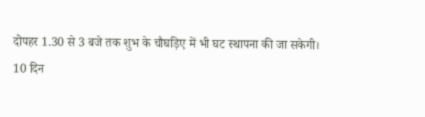दोपहर 1.30 से 3 बजे तक शुभ के चौघड़िए में भी घट स्थापना की जा सकेगी।
10 दिन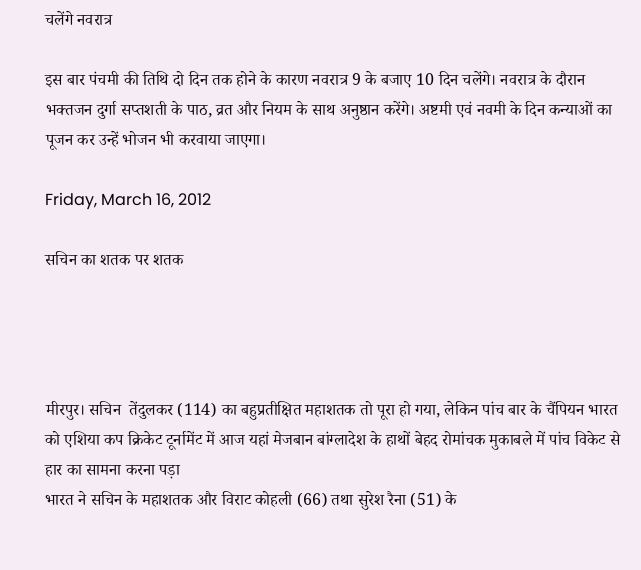चलेंगे नवरात्र

इस बार पंचमी की तिथि दो दिन तक होने के कारण नवरात्र 9 के बजाए 10 दिन चलेंगे। नवरात्र के दौरान भक्तजन दुर्गा सप्तशती के पाठ, व्रत और नियम के साथ अनुष्ठान करेंगे। अष्टमी एवं नवमी के दिन कन्याओं का पूजन कर उन्हें भोजन भी करवाया जाएगा।

Friday, March 16, 2012

सचिन का शतक पर शतक




मीरपुर। सचिन  तेंदुलकर (114) का बहुप्रतीक्षित महाशतक तो पूरा हो गया, लेकिन पांच बार के चैंपियन भारत को एशिया कप क्रिकेट टूर्नामेंट में आज यहां मेजबान बांग्लादेश के हाथों बेहद रोमांचक मुकाबले में पांच विकेट से हार का सामना करना पड़ा
भारत ने सचिन के महाशतक और विराट कोहली (66) तथा सुरेश रैना (51) के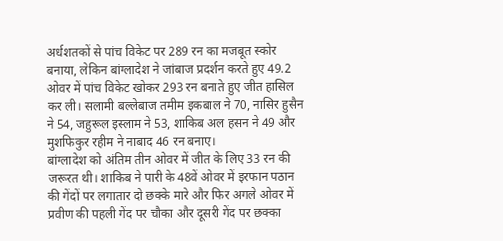अर्धशतकों से पांच विकेट पर 289 रन का मजबूत स्कोर बनाया, लेकिन बांग्लादेश ने जांबाज प्रदर्शन करते हुए 49.2 ओवर में पांच विकेट खोकर 293 रन बनाते हुए जीत हासिल कर ली। सलामी बल्लेबाज तमीम इकबाल ने 70, नासिर हुसैन ने 54, जहुरूल इस्लाम ने 53, शाकिब अल हसन ने 49 और मुशफिकुर रहीम ने नाबाद 46 रन बनाए।
बांग्लादेश को अंतिम तीन ओवर में जीत के लिए 33 रन की जरूरत थी। शाकिब ने पारी के 48वें ओवर में इरफान पठान की गेंदों पर लगातार दो छक्के मारे और फिर अगले ओवर में प्रवीण की पहली गेंद पर चौका और दूसरी गेंद पर छक्का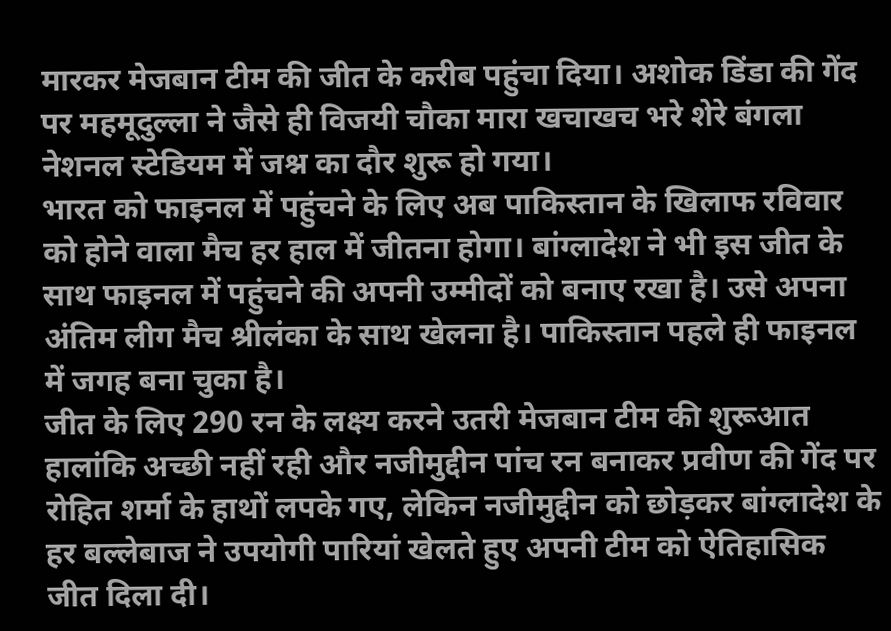मारकर मेजबान टीम की जीत के करीब पहुंचा दिया। अशोक डिंडा की गेंद पर महमूदुल्ला ने जैसे ही विजयी चौका मारा खचाखच भरे शेरे बंगला नेशनल स्टेडियम में जश्न का दौर शुरू हो गया।
भारत को फाइनल में पहुंचने के लिए अब पाकिस्तान के खिलाफ रविवार को होने वाला मैच हर हाल में जीतना होगा। बांग्लादेश ने भी इस जीत के साथ फाइनल में पहुंचने की अपनी उम्मीदों को बनाए रखा है। उसे अपना अंतिम लीग मैच श्रीलंका के साथ खेलना है। पाकिस्तान पहले ही फाइनल में जगह बना चुका है।
जीत के लिए 290 रन के लक्ष्य करने उतरी मेजबान टीम की शुरूआत हालांकि अच्छी नहीं रही और नजीमुद्दीन पांच रन बनाकर प्रवीण की गेंद पर रोहित शर्मा के हाथों लपके गए, लेकिन नजीमुद्दीन को छोड़कर बांग्लादेश के हर बल्लेबाज ने उपयोगी पारियां खेलते हुए अपनी टीम को ऐतिहासिक जीत दिला दी।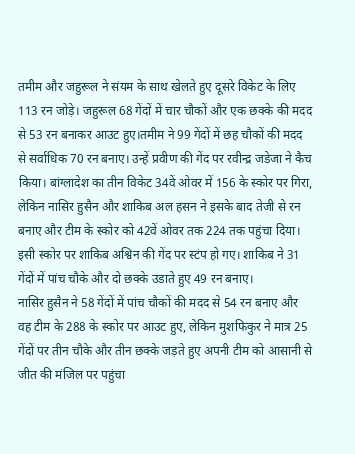तमीम और जहुरूल ने संयम के साथ खेलते हुए दूसरे विकेट के लिए 113 रन जोड़े। जहुरूल 68 गेंदों में चार चौकों और एक छक्के की मदद से 53 रन बनाकर आउट हुए।तमीम ने 99 गेंदों में छह चौकों की मदद से सर्वाधिक 70 रन बनाए। उन्हें प्रवीण की गेंद पर रवीन्द्र जडेजा ने कैच किया। बांग्लादेश का तीन विकेट 34वें ओवर में 156 के स्कोर पर गिरा, लेकिन नासिर हुसैन और शाकिब अल हसन ने इसके बाद तेजी से रन बनाए और टीम के स्कोर को 42वें ओवर तक 224 तक पहुंचा दिया। इसी स्कोर पर शाकिब अश्विन की गेंद पर स्टंप हो गए। शाकिब ने 31 गेंदों में पांच चौके और दो छक्के उडाते हुए 49 रन बनाए।
नासिर हुसैन ने 58 गेंदों में पांच चौकों की मदद से 54 रन बनाए और वह टीम के 288 के स्कोर पर आउट हुए, लेकिन मुशफिकुर ने मात्र 25 गेंदों पर तीन चौके और तीन छक्के जड़ते हुए अपनी टीम को आसानी से जीत की मंजिल पर पहुंचा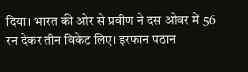दिया। भारत की ओर से प्रवीण ने दस ओवर में 56 रन देकर तीन विकेट लिए। इरफान पठान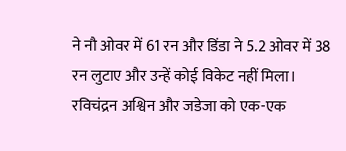ने नौ ओवर में 61 रन और डिंडा ने 5.2 ओवर में 38 रन लुटाए और उन्हें कोई विकेट नहीं मिला। रविचंद्रन अश्विन और जडेजा को एक-एक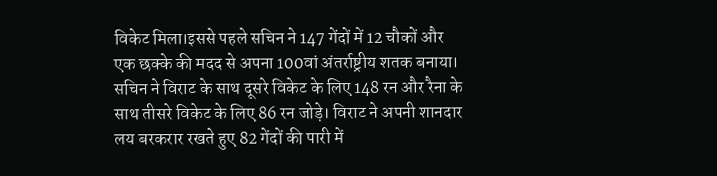विकेट मिला।इससे पहले सचिन ने 147 गेंदों में 12 चौकों और एक छक्के की मदद से अपना 100वां अंतर्राष्ट्रीय शतक बनाया। सचिन ने विराट के साथ दूसरे विकेट के लिए 148 रन और रैना के साथ तीसरे विकेट के लिए 86 रन जोड़े। विराट ने अपनी शानदार लय बरकरार रखते हुए 82 गेंदों की पारी में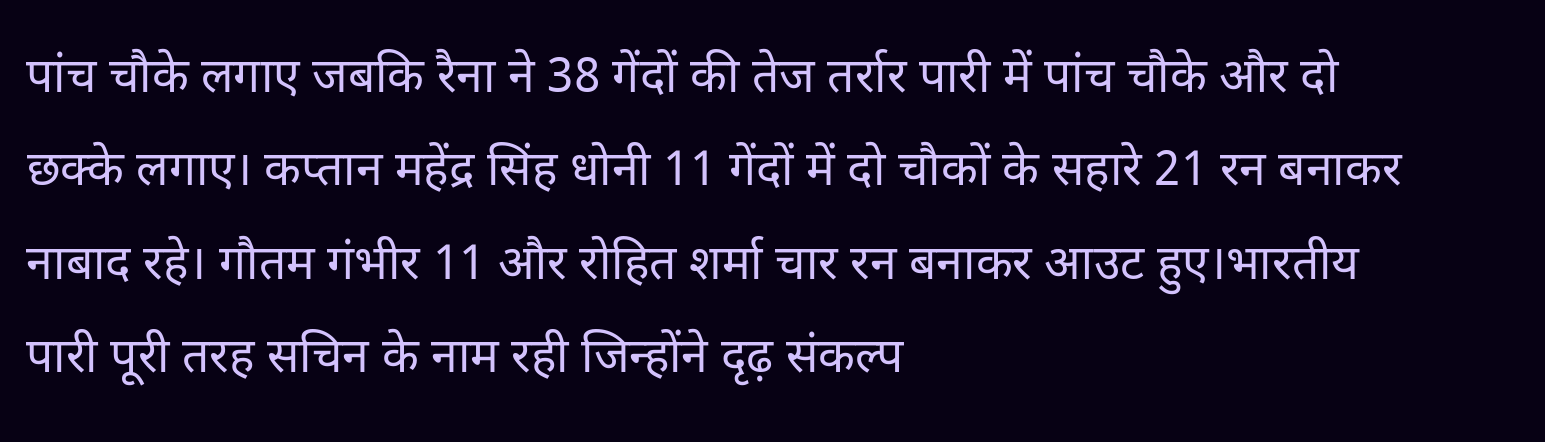पांच चौके लगाए जबकि रैना ने 38 गेंदों की तेज तर्रार पारी में पांच चौके और दो छक्के लगाए। कप्तान महेंद्र सिंह धोनी 11 गेंदों में दो चौकों के सहारे 21 रन बनाकर नाबाद रहे। गौतम गंभीर 11 और रोहित शर्मा चार रन बनाकर आउट हुए।भारतीय पारी पूरी तरह सचिन के नाम रही जिन्होंने दृढ़ संकल्प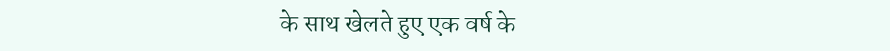के साथ खेलते हुए एक वर्ष के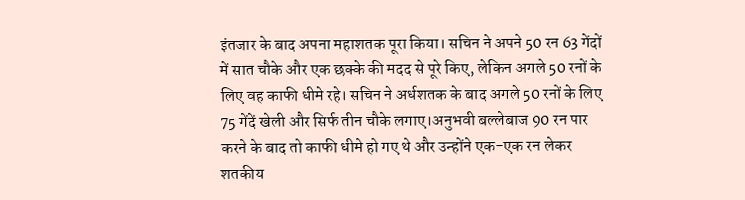इंतजार के बाद अपना महाशतक पूरा किया। सचिन ने अपने 50 रन 63 गेंदों में सात चौके और एक छक्के की मदद से पूरे किए, लेकिन अगले 50 रनों के लिए वह काफी धीमे रहे। सचिन ने अर्धशतक के बाद अगले 50 रनों के लिए 75 गेंदें खेली और सिर्फ तीन चौके लगाए।अनुभवी बल्लेबाज 90 रन पार करने के बाद तो काफी धीमे हो गए थे और उन्होंने एक-एक रन लेकर शतकीय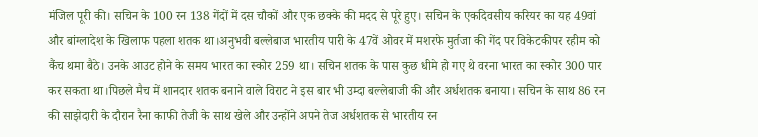मंजिल पूरी की। सचिन के 100 रन 138 गेंदों में दस चौकों और एक छक्के की मदद से पूरे हुए। सचिन के एकदिवसीय करियर का यह 49वां और बांग्लादेश के खिलाफ पहला शतक था।अनुभवी बल्लेबाज भारतीय पारी के 47वें ओवर में मशरफे मुर्तजा की गेंद पर विकेटकीपर रहीम को कैंच थमा बैठे। उनके आउट होने के समय भारत का स्कोर 259 था। सचिन शतक के पास कुछ धीमे हो गए थे वरना भारत का स्कोर 300 पार कर सकता था।पिछले मैच में शानदार शतक बनाने वाले विराट ने इस बार भी उम्दा बल्लेबाजी की और अर्धशतक बनाया। सचिन के साथ 86 रन की साझेदारी के दौरान रैना काफी तेजी के साथ खेले और उन्होंने अपने तेज अर्धशतक से भारतीय रन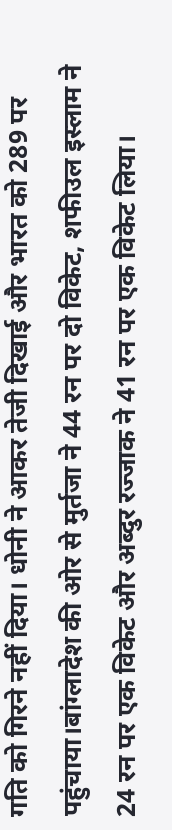गति को गिरने नहीं दिया। धोनी ने आकर तेजी दिखाई और भारत को 289 पर पहुंचाया।बांग्लादेश की ओर से मुर्तजा ने 44 रन पर दो विकेट, शफीउल इस्लाम ने 24 रन पर एक विकेट और अब्दुर रज्जाक ने 41 रन पर एक विकेट लिया।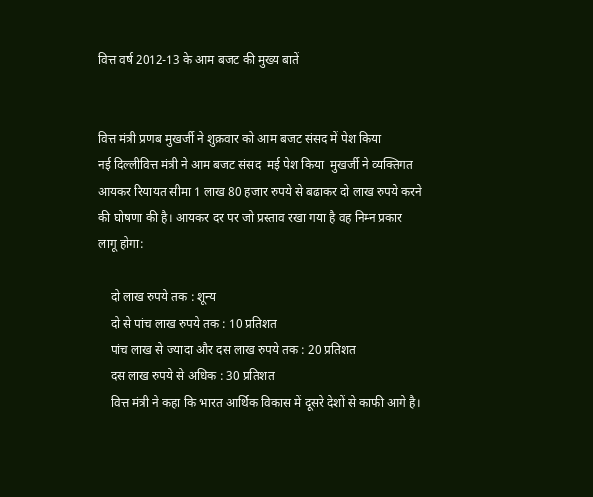वित्त वर्ष 2012-13 के आम बजट की मुख्य बातें


वित्त मंत्री प्रणब मुखर्जी ने शुक्रवार को आम बजट संसद में पेश किया
नई दिल्लीवित्त मंत्री ने आम बजट संसद  मई पेश किया  मुखर्जी ने व्यक्तिगत आयकर रियायत सीमा 1 लाख 80 हजार रुपये से बढाकर दो लाख रुपये करने की घोषणा की है। आयकर दर पर जो प्रस्ताव रखा गया है वह निम्न प्रकार लागू होगा:

    दो लाख रुपये तक : शून्य
    दो से पांच लाख रुपये तक : 10 प्रतिशत
    पांच लाख से ज्यादा और दस लाख रुपये तक : 20 प्रतिशत
    दस लाख रुपये से अधिक : 30 प्रतिशत
    वित्त मंत्री ने कहा कि भारत आर्थिक विकास में दूसरे देशों से काफी आगे है।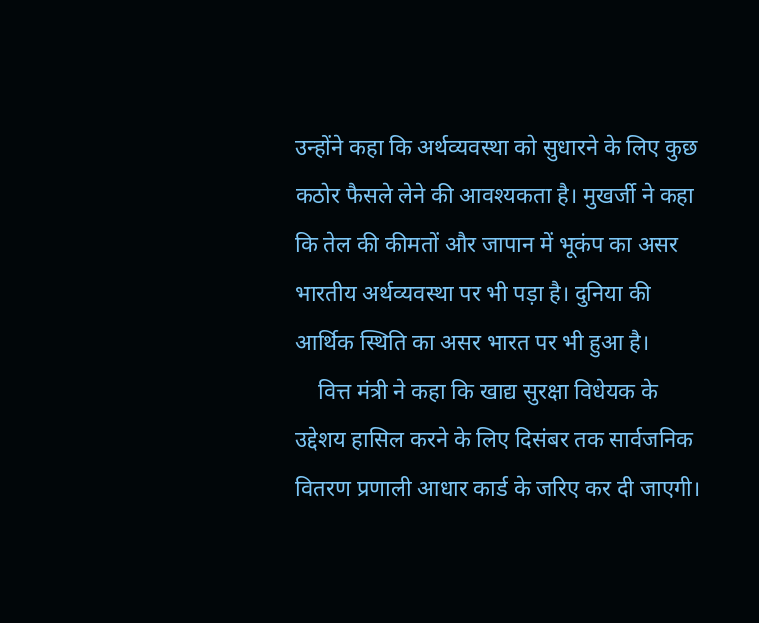उन्होंने कहा कि अर्थव्यवस्था को सुधारने के लिए कुछ कठोर फैसले लेने की आवश्यकता है। मुखर्जी ने कहा कि तेल की कीमतों और जापान में भूकंप का असर भारतीय अर्थव्यवस्था पर भी पड़ा है। दुनिया की आर्थिक स्थिति का असर भारत पर भी हुआ है।
    वित्त मंत्री ने कहा कि खाद्य सुरक्षा विधेयक के उद्देशय हासिल करने के लिए दिसंबर तक सार्वजनिक वितरण प्रणाली आधार कार्ड के जरिए कर दी जाएगी।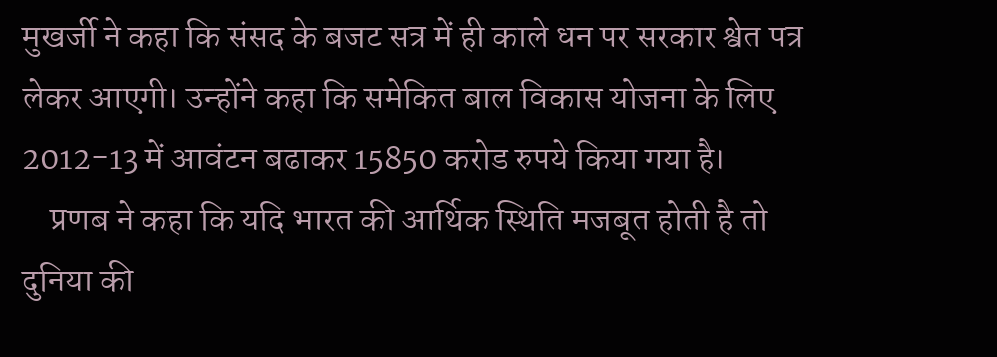मुखर्जी ने कहा कि संसद के बजट सत्र में ही काले धन पर सरकार श्वेत पत्र लेकर आएगी। उन्होंने कहा कि समेकित बाल विकास योजना के लिए 2012-13 में आवंटन बढाकर 15850 करोड रुपये किया गया है।
    प्रणब ने कहा कि यदि भारत की आर्थिक स्थिति मजबूत होती है तो दुनिया की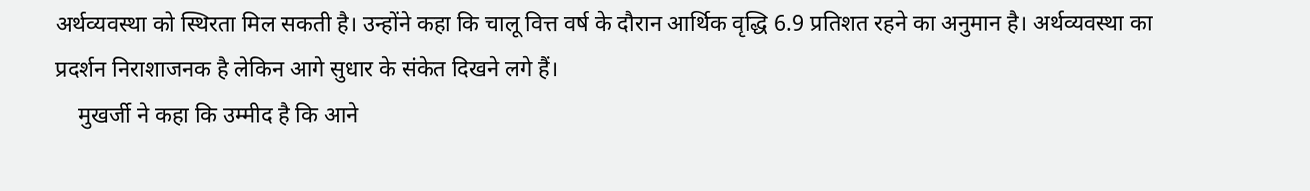अर्थव्यवस्था को स्थिरता मिल सकती है। उन्होंने कहा कि चालू वित्त वर्ष के दौरान आर्थिक वृद्धि 6.9 प्रतिशत रहने का अनुमान है। अर्थव्यवस्था का प्रदर्शन निराशाजनक है लेकिन आगे सुधार के संकेत दिखने लगे हैं।
    मुखर्जी ने कहा कि उम्मीद है कि आने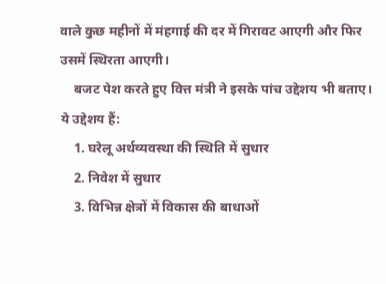वाले कुछ महीनों में मंहगाई की दर में गिरावट आएगी और फिर उसमें स्थिरता आएगी।
    बजट पेश करते हुए वित्त मंत्री ने इसके पांच उद्देशय भी बताए। ये उद्देशय हैं:
    1. घरेलू अर्थव्यवस्था की स्थिति में सुधार
    2. निवेश में सुधार
    3. विभिन्न क्षेत्रों में विकास की बाधाओं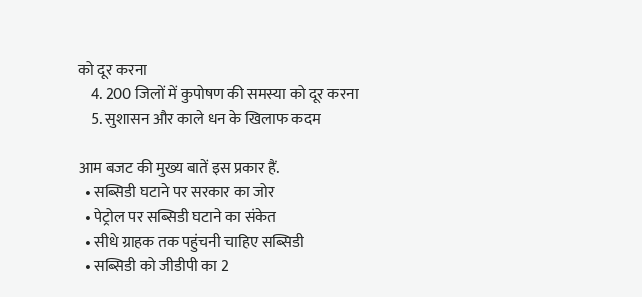को दूर करना
    4. 200 जिलों में कुपोषण की समस्या को दूर करना
    5. सुशासन और काले धन के खिलाफ कदम

आम बजट की मुख्य बातें इस प्रकार हैं.
  • सब्सिडी घटाने पर सरकार का जोर
  • पेट्रोल पर सब्सिडी घटाने का संकेत
  • सीधे ग्राहक तक पहुंचनी चाहिए सब्सिडी
  • सब्सिडी को जीडीपी का 2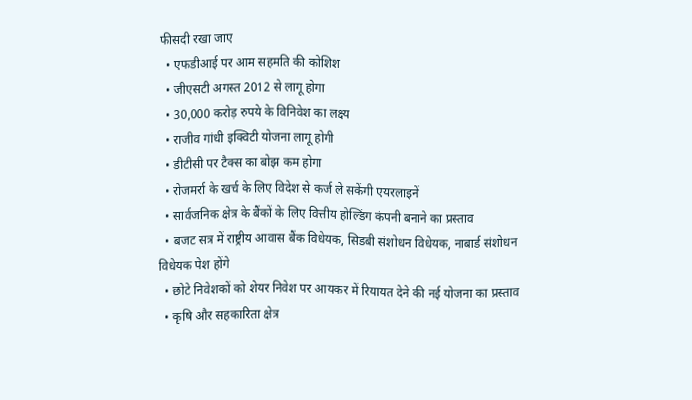फीसदी रखा जाए
  • एफडीआई पर आम सहमति की कोशिश
  • जीएसटी अगस्त 2012 से लागू होगा
  • 30,000 करोड़ रुपये के विनिवेश का लक्ष्य
  • राजीव गांधी इक्विटी योजना लागू होगी
  • डीटीसी पर टैक्स का बोझ कम होगा
  • रोजमर्रा के खर्च के लिए विदेश से कर्ज ले सकेंगी एयरलाइनें
  • सार्वजनिक क्षेत्र के बैंकों के लिए वित्तीय होल्डिंग कंपनी बनाने का प्रस्ताव
  • बजट सत्र में राष्ट्रीय आवास बैंक विधेयक, सिडबी संशोधन विधेयक, नाबार्ड संशोधन विधेयक पेश होंगे
  • छोटे निवेशकों को शेयर निवेश पर आयकर में रियायत देने की नई योजना का प्रस्ताव
  • कृषि और सहकारिता क्षेत्र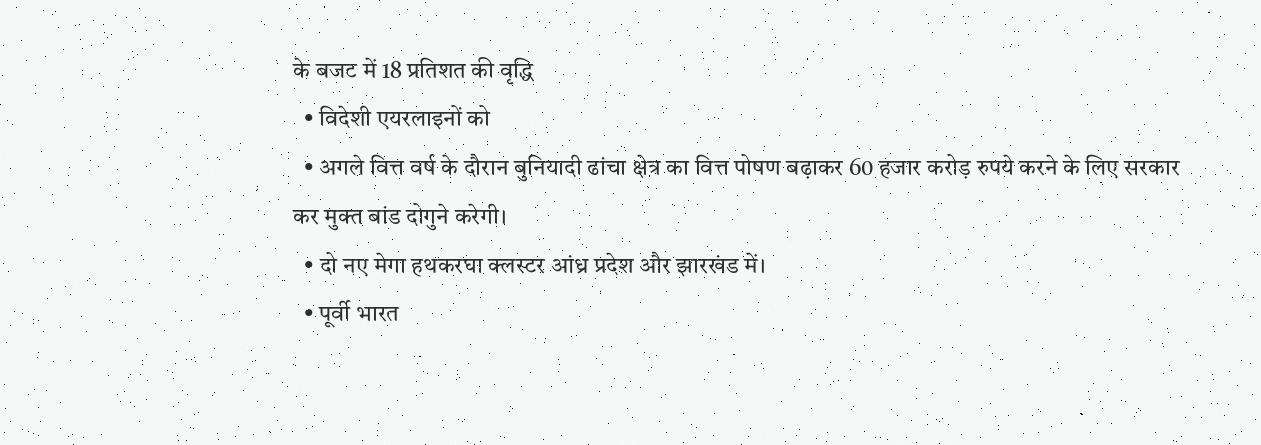के बजट में 18 प्रतिशत की वृद्धि
  • विदेशी एयरलाइनों को
  • अगले वित्त वर्ष के दौरान बुनियादी ढांचा क्षेत्र का वित्त पोषण बढ़ाकर 60 हजार करोड़ रुपये करने के लिए सरकार कर मुक्त बांड दोगुने करेगी।
  • दो नए मेगा हथकरघा क्लस्टर आंध्र प्रदेश और झारखंड में।
  • पूर्वी भारत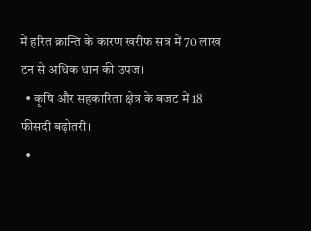में हरित क्रान्ति के कारण खरीफ सत्र में 70 लाख टन से अधिक धान की उपज।
  • कृषि और सहकारिता क्षेत्र के बजट में 18 फीसदी बढ़ोतरी।
  •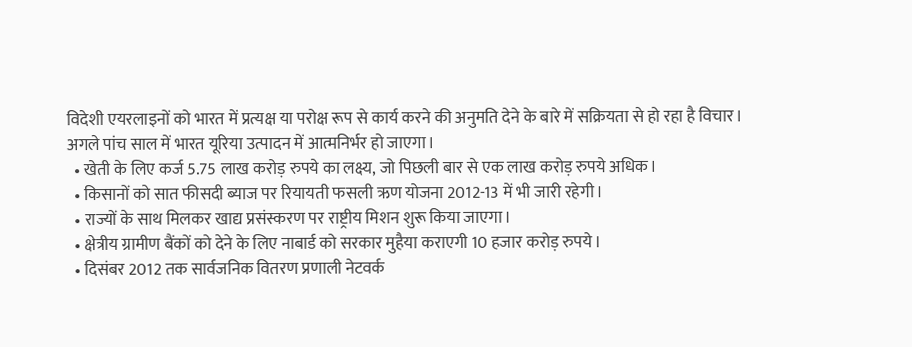विदेशी एयरलाइनों को भारत में प्रत्यक्ष या परोक्ष रूप से कार्य करने की अनुमति देने के बारे में सक्रियता से हो रहा है विचार। अगले पांच साल में भारत यूरिया उत्पादन में आत्मनिर्भर हो जाएगा।
  • खेती के लिए कर्ज 5.75 लाख करोड़ रुपये का लक्ष्य, जो पिछली बार से एक लाख करोड़ रुपये अधिक।
  • किसानों को सात फीसदी ब्याज पर रियायती फसली ऋण योजना 2012-13 में भी जारी रहेगी।
  • राज्यों के साथ मिलकर खाद्य प्रसंस्करण पर राष्ट्रीय मिशन शुरू किया जाएगा।
  • क्षेत्रीय ग्रामीण बैंकों को देने के लिए नाबार्ड को सरकार मुहैया कराएगी 10 हजार करोड़ रुपये।
  • दिसंबर 2012 तक सार्वजनिक वितरण प्रणाली नेटवर्क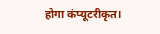होगा कंप्यूटरीकृत।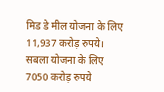मिड डे मील योजना के लिए 11,937 करोड़ रुपये। सबला योजना के लिए 7050 करोड़ रुपये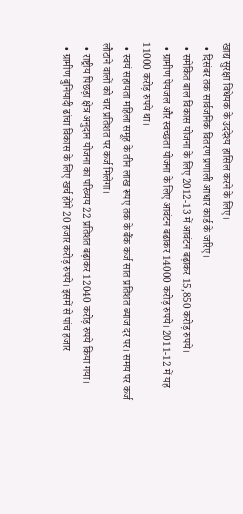खाद्य सुरक्षा विधेयक के उददेश्य हासिल करने के लिए।
  • दिसंबर तक सार्वजनिक वितरण प्रणाली आधार कार्ड के जरिए।
  • समेकित बाल विकास योजना के लिए 2012-13 में आवंटन बढ़ाकर 15,850 करोड़ रुपये।
  • ग्रामीण पेयजल और स्वच्छता योजना के लिए आवंटन बढाकर 14000 करोड़ रुपये। 2011-12 में यह 11000 करोड़ रुपये था।
  • स्वयं सहायता महिला समूह के तीन लाख रूपए तक के बैंक कर्ज सात प्रतिशत ब्याज दर पर। समय पर कर्ज लौटाने वालों को चार प्रतिशत पर कर्ज मिलेगा।
  • राष्ट्रीय पिछड़ा क्षेत्र अनुदान योजना का परिव्यय 22 प्रतिशत बढ़ाकर 12040 करोड़ रुपये किया गया।
  • ग्रामीण बुनियादी ढांचा विकास के लिए खर्च होंगे 20 हजार करोड़ रुपये। इसमें से पांच हजार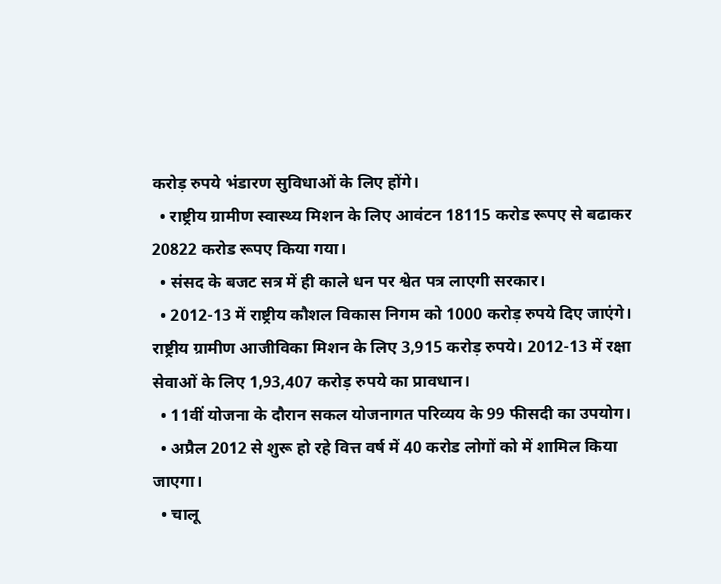करोड़ रुपये भंडारण सुविधाओं के लिए होंगे।
  • राष्ट्रीय ग्रामीण स्वास्थ्य मिशन के लिए आवंटन 18115 करोड रूपए से बढाकर 20822 करोड रूपए किया गया।
  • संसद के बजट सत्र में ही काले धन पर श्वेत पत्र लाएगी सरकार।
  • 2012-13 में राष्ट्रीय कौशल विकास निगम को 1000 करोड़ रुपये दिए जाएंगे। राष्ट्रीय ग्रामीण आजीविका मिशन के लिए 3,915 करोड़ रुपये। 2012-13 में रक्षा सेवाओं के लिए 1,93,407 करोड़ रुपये का प्रावधान।
  • 11वीं योजना के दौरान सकल योजनागत परिव्यय के 99 फीसदी का उपयोग।
  • अप्रैल 2012 से शुरू हो रहे वित्त वर्ष में 40 करोड लोगों को में शामिल किया जाएगा।
  • चालू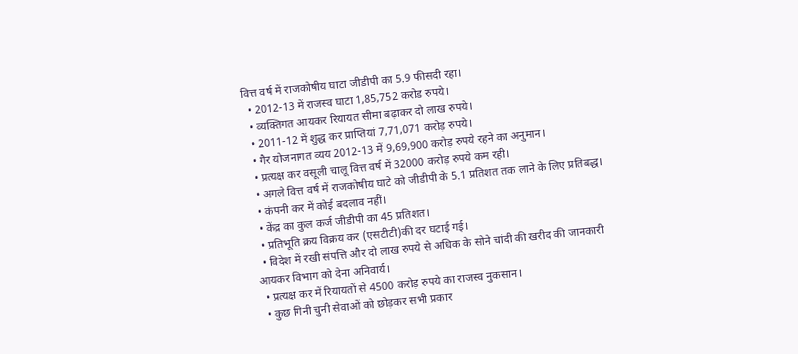वित्त वर्ष में राजकोषीय घाटा जीडीपी का 5.9 फीसदी रहा।
  • 2012-13 में राजस्व घाटा 1,85,752 करोड रुपये।
  • व्यक्तिगत आयकर रियायत सीमा बढ़ाकर दो लाख रुपये।
  • 2011-12 में शुद्ध कर प्राप्तियां 7,71,071 करोड़ रुपये।
  • गैर योजनागत व्यय 2012-13 में 9,69,900 करोड़ रुपये रहने का अनुमान।
  • प्रत्यक्ष कर वसूली चालू वित्त वर्ष में 32000 करोड़ रुपये कम रही।
  • अगले वित्त वर्ष में राजकोषीय घाटे को जीडीपी के 5.1 प्रतिशत तक लाने के लिए प्रतिबद्ध।
  • कंपनी कर में कोई बदलाव नहीं।
  • केंद्र का कुल कर्ज जीडीपी का 45 प्रतिशत।
  • प्रतिभूति क्रय विक्रय कर (एसटीटी)की दर घटाई गई।
  • विदेश में रखी संपत्ति और दो लाख रुपये से अधिक के सोने चांदी की खरीद की जानकारी आयकर विभाग को देना अनिवार्य।
  • प्रत्यक्ष कर में रियायतों से 4500 करोड़ रुपये का राजस्व नुकसान।
  • कुछ गिनी चुनी सेवाओं को छोड़कर सभी प्रकार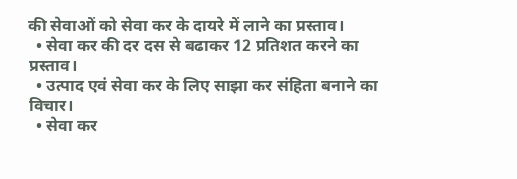की सेवाओं को सेवा कर के दायरे में लाने का प्रस्ताव।
  • सेवा कर की दर दस से बढाकर 12 प्रतिशत करने का प्रस्ताव।
  • उत्पाद एवं सेवा कर के लिए साझा कर संहिता बनाने का विचार।
  • सेवा कर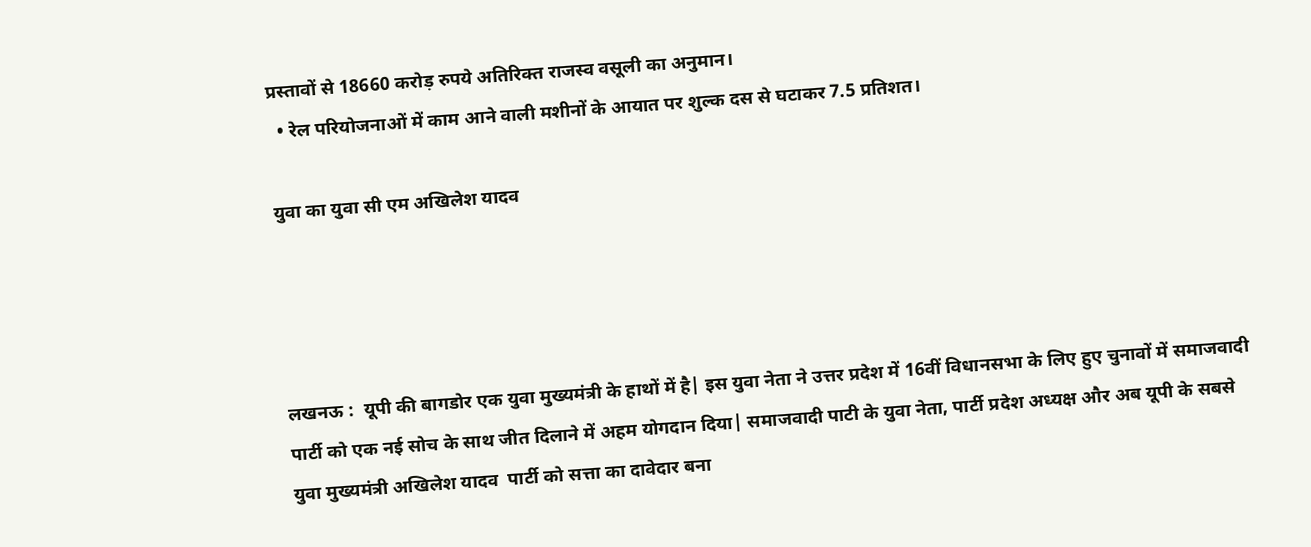प्रस्तावों से 18660 करोड़ रुपये अतिरिक्त राजस्व वसूली का अनुमान।
  • रेल परियोजनाओं में काम आने वाली मशीनों के आयात पर शुल्क दस से घटाकर 7.5 प्रतिशत।

युवा का युवा सी एम अखिलेश यादव




लखनऊ :  यूपी की बागडोर एक युवा मुख्यमंत्री के हाथों में है| इस युवा नेता ने उत्तर प्रदेश में 16वीं विधानसभा के लिए हुए चुनावों में समाजवादी पार्टी को एक नई सोच के साथ जीत दिलाने में अहम योगदान दिया| समाजवादी पाटी के युवा नेता, पार्टी प्रदेश अध्यक्ष और अब यूपी के सबसे युवा मुख्यमंत्री अखिलेश यादव  पार्टी को सत्ता का दावेदार बना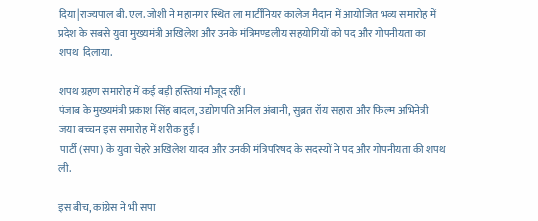दिया|राज्यपाल बी. एल. जोशी ने महानगर स्थित ला मार्टीनियर कालेज मैदान में आयोजित भव्य समारोह में प्रदेश के सबसे युवा मुख्यमंत्री अखिलेश और उनके मंत्रिमण्डलीय सहयोगियों को पद और गोपनीयता का शपथ  दिलाया.

शपथ ग्रहण समारोह में कई बड़ी हस्तियां मौजूद रहीं।
पंजाब के मुख्‍यमंत्री प्रकाश सिंह बादल, उद्योगपति अनिल अंबानी, सुब्रत रॉय सहारा और फिल्‍म अभिनेत्री जया बच्‍चन इस समारोह में शरीक हुईं।
 पार्टी (सपा) के युवा चेहरे अखिलेश यादव और उनकी मंत्रिपरिषद के सदस्यों ने पद और गोपनीयता की शपथ ली.

इस बीच, कांग्रेस ने भी सपा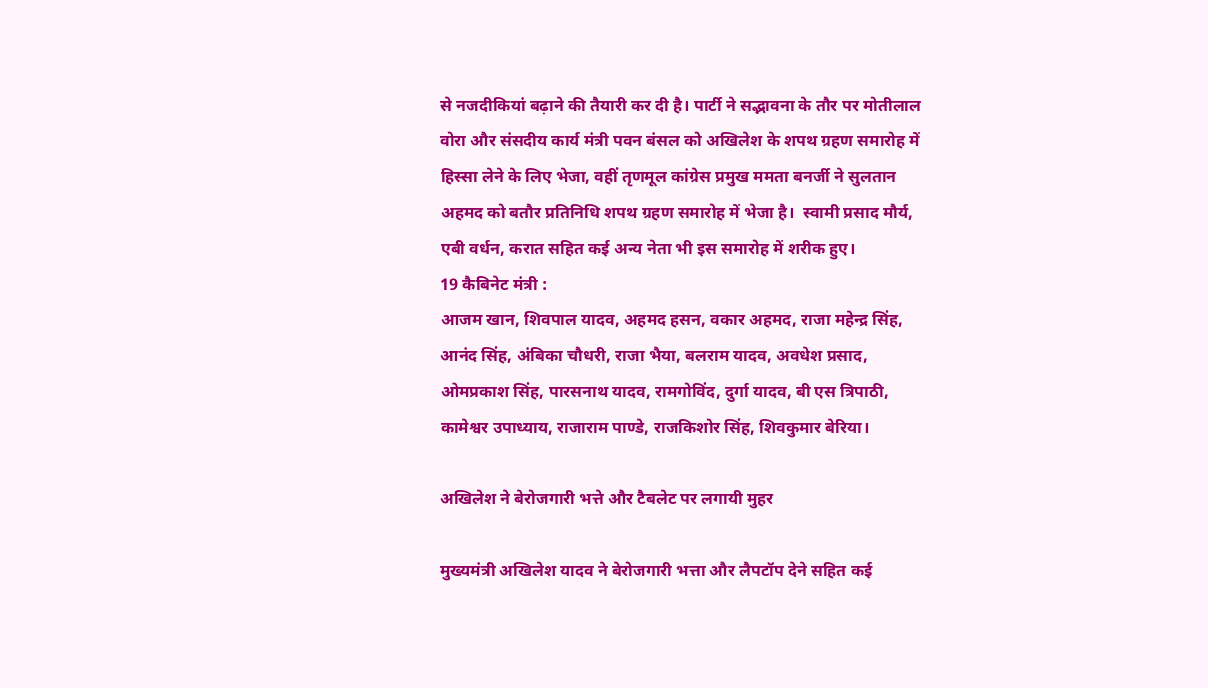से नजदीकियां बढ़ाने की तैयारी कर दी है। पार्टी ने सद्भावना के तौर पर मोतीलाल वोरा और संसदीय कार्य मंत्री पवन बंसल को अखिलेश के शपथ ग्रहण समारोह में हिस्‍सा लेने के लिए भेजा, वहीं तृणमूल कांग्रेस प्रमुख ममता बनर्जी ने सुलतान अहमद को बतौर प्रतिनिधि शपथ ग्रहण समारोह में भेजा है।  स्‍वामी प्रसाद मौर्य, एबी वर्धन, करात सहित कई अन्‍य नेता भी इस समारोह में शरीक हुए।
19 कैबिनेट मंत्री :
आजम खान, शिवपाल यादव, अहमद हसन, वकार अहमद, राजा महेन्द्र सिंह, आनंद सिंह, अंबिका चौधरी, राजा भैया, बलराम यादव, अवधेश प्रसाद, ओमप्रकाश सिंह, पारसनाथ यादव, रामगोविंद, दुर्गा यादव, बी एस त्रिपाठी, कामेश्वर उपाध्याय, राजाराम पाण्डे, राजकिशोर सिंह, शिवकुमार बेरिया।

अखिलेश ने बेरोजगारी भत्ते और टैबलेट पर लगायी मुहर

मुख्यमंत्री अखिलेश यादव ने बेरोजगारी भत्ता और लैपटॉप देने सहित कई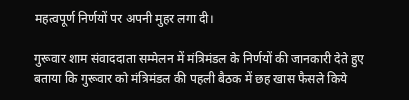महत्वपूर्ण निर्णयों पर अपनी मुहर लगा दी।

गुरूवार शाम संवाददाता सम्मेलन में मंत्रिमंडल के निर्णयों की जानकारी देते हुए बताया कि गुरूवार को मंत्रिमंडल की पहली बैठक में छह खास फैसले किये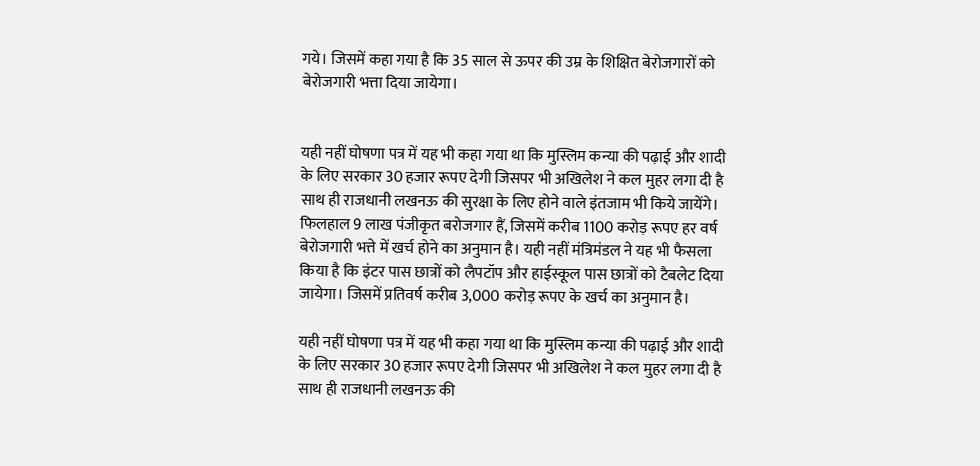गये। जिसमें कहा गया है कि 35 साल से ऊपर की उम्र के शिक्षित बेरोजगारों को बेरोजगारी भत्ता दिया जायेगा।


यही नहीं घोषणा पत्र में यह भी कहा गया था कि मुस्लिम कन्या की पढ़ाई और शादी के लिए सरकार 30 हजार रूपए देगी जिसपर भी अखिलेश ने कल मुहर लगा दी है साथ ही राजधानी लखनऊ की सुरक्षा के लिए होने वाले इंतजाम भी किये जायेंगे।
फिलहाल 9 लाख पंजीकृत बरोजगार हैं, जिसमें करीब 1100 करोड़ रूपए हर वर्ष बेरोजगारी भत्ते में खर्च होने का अनुमान है। यही नहीं मंत्रिमंडल ने यह भी फैसला किया है कि इंटर पास छात्रों को लैपटॉप और हाईस्कूल पास छात्रों को टैबलेट दिया जायेगा। जिसमें प्रतिवर्ष करीब 3,000 करोड़ रूपए के खर्च का अनुमान है।

यही नहीं घोषणा पत्र में यह भी कहा गया था कि मुस्लिम कन्या की पढ़ाई और शादी के लिए सरकार 30 हजार रूपए देगी जिसपर भी अखिलेश ने कल मुहर लगा दी है साथ ही राजधानी लखनऊ की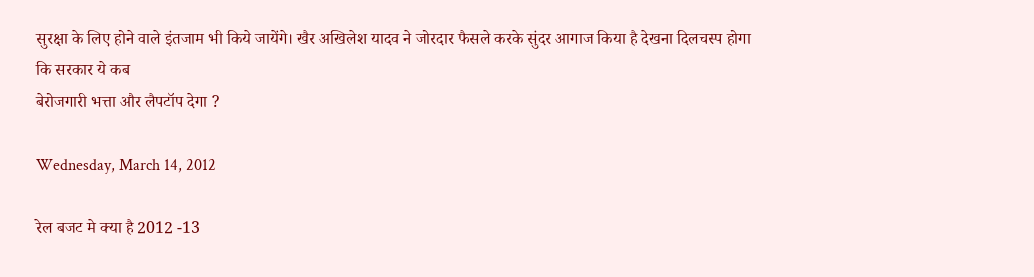सुरक्षा के लिए होने वाले इंतजाम भी किये जायेंगे। खैर अखिलेश यादव ने जोरदार फैसले करके सुंदर आगाज किया है देखना दिलचस्प होगा कि सरकार ये कब
बेरोजगारी भत्ता और लैपटॉप देगा ?

Wednesday, March 14, 2012

रेल बजट मे क्या है 2012 -13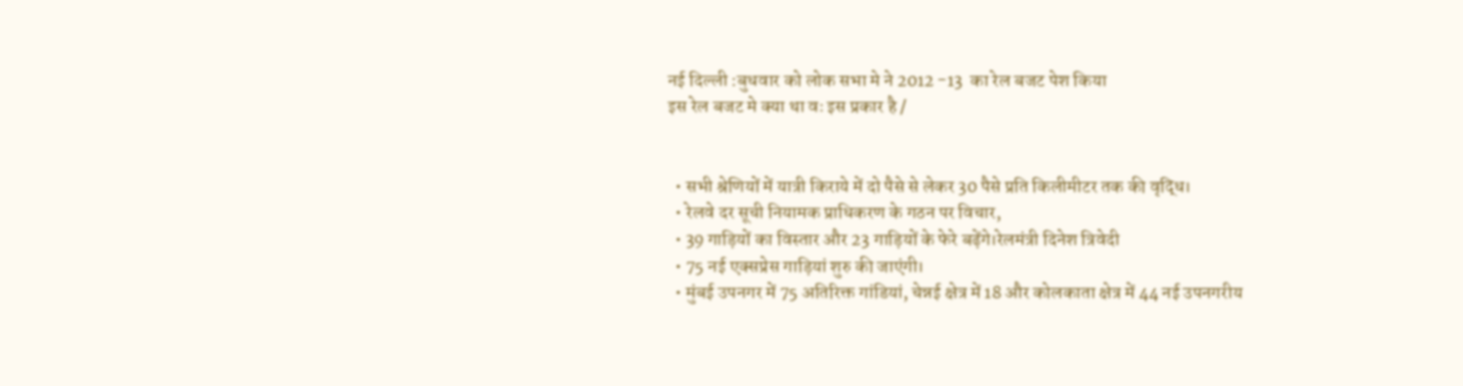नई दिल्ली :बुधवार को लोक सभा मे ने 2012 -13  का रेल बजट पेश किया
इस रेल बजट मे क्या था वः इस प्रकार है /


  • सभी श्रेणियों में यात्री किराये में दो पैसे से लेकर 30 पैसे प्रति किलीमीटर तक की वृद्धि।
  • रेलवे दर सूची नियामक प्राधिकरण के गठन पर विचार,
  • 39 गाड़ियों का विस्तार और 23 गाड़ियों के फेरे बढ़ेंगे।रेलमंत्री दिनेश त्रिवेदी
  • 75 नई एक्सप्रेस गाड़ियां शुरु की जाएंगी।
  • मुंबई उपनगर में 75 अतिरिक्त गांडियां, चेन्नई क्षेत्र में 18 और कोलकाता क्षेत्र में 44 नई उपनगरीय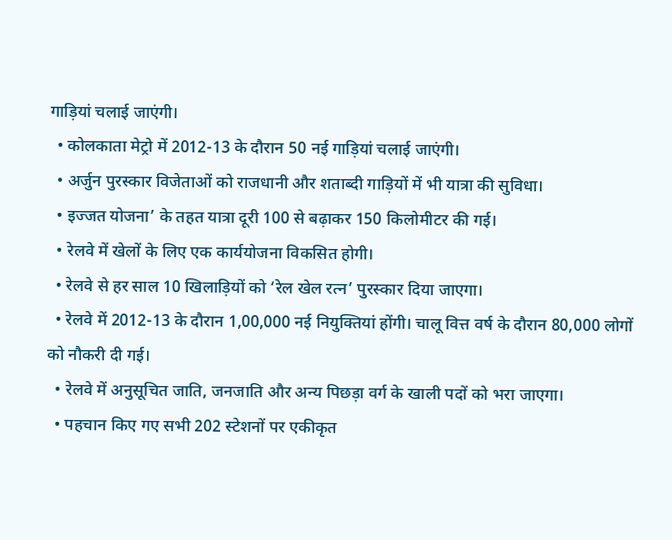गाड़ियां चलाई जाएंगी।
  • कोलकाता मेट्रो में 2012-13 के दौरान 50 नई गाड़ियां चलाई जाएंगी।
  • अर्जुन पुरस्कार विजेताओं को राजधानी और शताब्दी गाड़ियों में भी यात्रा की सुविधा।
  • इज्जत योजना’ के तहत यात्रा दूरी 100 से बढ़ाकर 150 किलोमीटर की गई।
  • रेलवे में खेलों के लिए एक कार्ययोजना विकसित होगी।
  • रेलवे से हर साल 10 खिलाड़ियों को ‘रेल खेल रत्न’ पुरस्कार दिया जाएगा।
  • रेलवे में 2012-13 के दौरान 1,00,000 नई नियुक्तियां होंगी। चालू वित्त वर्ष के दौरान 80,000 लोगों को नौकरी दी गई।
  • रेलवे में अनुसूचित जाति, जनजाति और अन्य पिछड़ा वर्ग के खाली पदों को भरा जाएगा।
  • पहचान किए गए सभी 202 स्टेशनों पर एकीकृत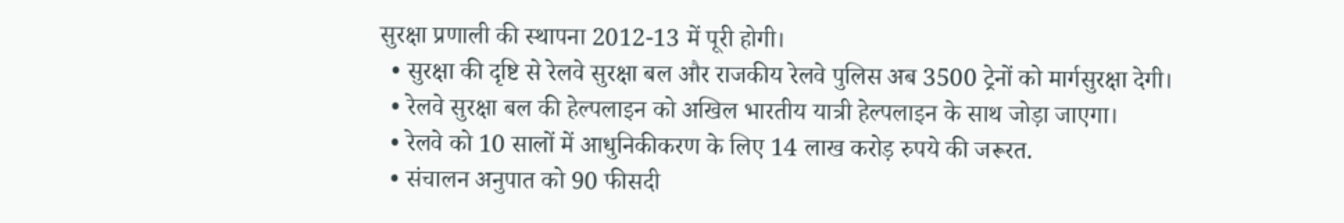सुरक्षा प्रणाली की स्थापना 2012-13 में पूरी होगी।
  • सुरक्षा की दृष्टि से रेलवे सुरक्षा बल और राजकीय रेलवे पुलिस अब 3500 ट्रेनों को मार्गसुरक्षा देगी।
  • रेलवे सुरक्षा बल की हेल्पलाइन को अखिल भारतीय यात्री हेल्पलाइन के साथ जोड़ा जाएगा।
  • रेलवे को 10 सालों में आधुनिकीकरण के लिए 14 लाख करोड़ रुपये की जरूरत.
  • संचालन अनुपात को 90 फीसदी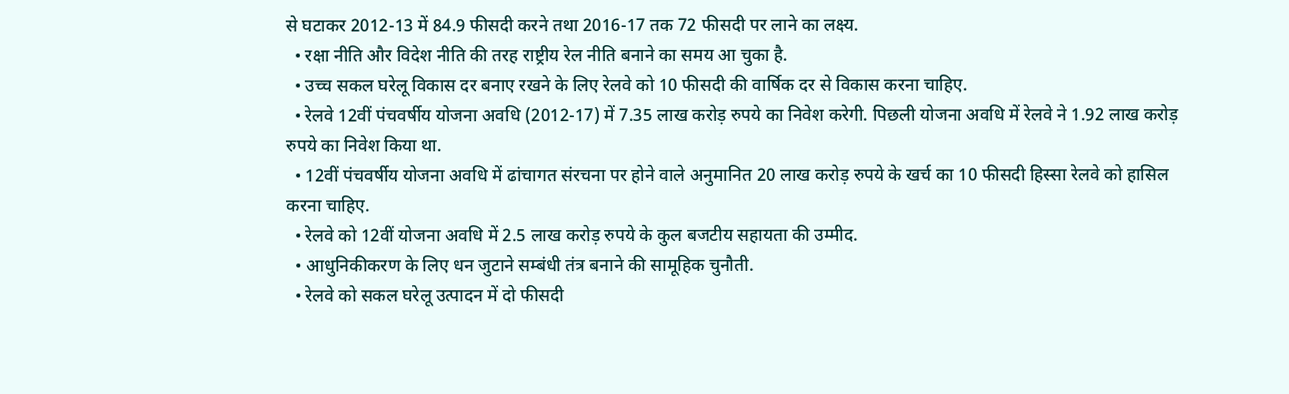से घटाकर 2012-13 में 84.9 फीसदी करने तथा 2016-17 तक 72 फीसदी पर लाने का लक्ष्य.
  • रक्षा नीति और विदेश नीति की तरह राष्ट्रीय रेल नीति बनाने का समय आ चुका है.
  • उच्च सकल घरेलू विकास दर बनाए रखने के लिए रेलवे को 10 फीसदी की वार्षिक दर से विकास करना चाहिए.
  • रेलवे 12वीं पंचवर्षीय योजना अवधि (2012-17) में 7.35 लाख करोड़ रुपये का निवेश करेगी. पिछली योजना अवधि में रेलवे ने 1.92 लाख करोड़ रुपये का निवेश किया था.
  • 12वीं पंचवर्षीय योजना अवधि में ढांचागत संरचना पर होने वाले अनुमानित 20 लाख करोड़ रुपये के खर्च का 10 फीसदी हिस्सा रेलवे को हासिल करना चाहिए.
  • रेलवे को 12वीं योजना अवधि में 2.5 लाख करोड़ रुपये के कुल बजटीय सहायता की उम्मीद.
  • आधुनिकीकरण के लिए धन जुटाने सम्बंधी तंत्र बनाने की सामूहिक चुनौती.
  • रेलवे को सकल घरेलू उत्पादन में दो फीसदी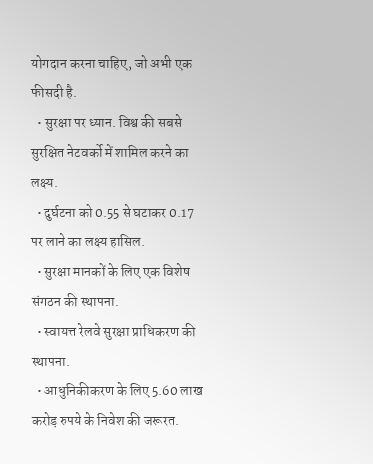योगदान करना चाहिए, जो अभी एक फीसदी है.
  • सुरक्षा पर ध्यान. विश्व की सबसे सुरक्षित नेटवर्को में शामिल करने का लक्ष्य.
  • दुर्घटना को 0.55 से घटाकर 0.17 पर लाने का लक्ष्य हासिल.
  • सुरक्षा मानकों के लिए एक विशेष संगठन की स्थापना.
  • स्वायत्त रेलवे सुरक्षा प्राधिकरण की स्थापना.
  • आधुनिकीकरण के लिए 5.60 लाख करोड़ रुपये के निवेश की जरूरत.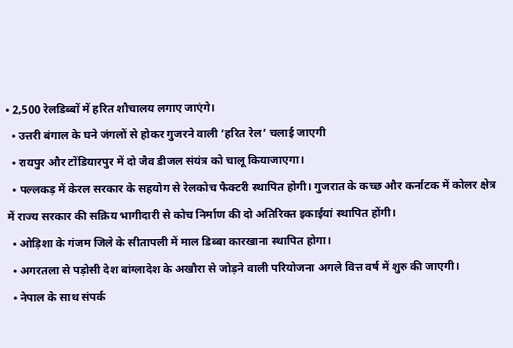• 2,500 रेलडिब्बों में हरित शौचालय लगाए जाएंगे।
  • उत्तरी बंगाल के घने जंगलों से होकर गुजरने वाली ‘हरित रेल’ चलाई जाएगी
  • रायपुर और टोंडियारपुर में दो जैव डीजल संयंत्र को चालू कियाजाएगा।
  • पल्लकड़ में केरल सरकार के सहयोग से रेलकोच फैक्टरी स्थापित होगी। गुजरात के कच्छ और कर्नाटक में कोलर क्षेत्र में राज्य सरकार की सक्रिय भागीदारी से कोच निर्माण की दो अतिरिक्त इकाईयां स्थापित होंगी।
  • ओड़िशा के गंजम जिले के सीतापली में माल डिब्बा कारखाना स्थापित होगा।
  • अगरतला से पड़ोसी देश बांग्लादेश के अखौरा से जोड़ने वाली परियोजना अगले वित्त वर्ष में शुरु की जाएगी।
  • नेपाल के साथ संपर्क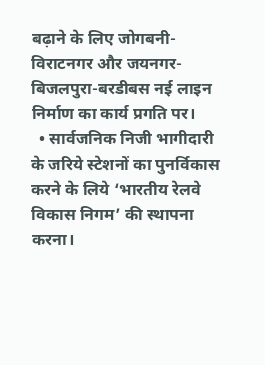बढ़ाने के लिए जोगबनी-विराटनगर और जयनगर-बिजलपुरा-बरडीबस नई लाइन निर्माण का कार्य प्रगति पर।
  • सार्वजनिक निजी भागीदारी के जरिये स्टेशनों का पुनर्विकास करने के लिये ‘भारतीय रेलवे विकास निगम’ की स्थापना करना।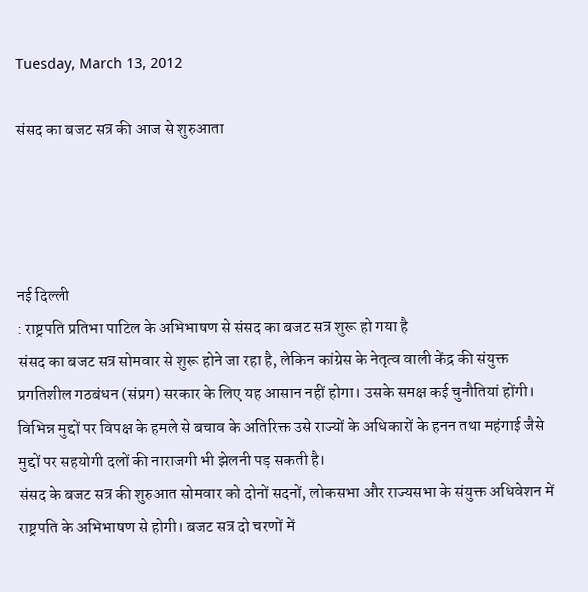Tuesday, March 13, 2012

संसद का बजट सत्र की आज से शुरुआता




नई दिल्ली
: राष्ट्रपति प्रतिभा पाटिल के अभिभाषण से संसद का बजट सत्र शुरू हो गया है
संसद का बजट सत्र सोमवार से शुरू होने जा रहा है, लेकिन कांग्रेस के नेतृत्व वाली केंद्र की संयुक्त प्रगतिशील गठबंधन (संप्रग) सरकार के लिए यह आसान नहीं होगा। उसके समक्ष कई चुनौतियां होंगी। विभिन्न मुद्दों पर विपक्ष के हमले से बचाव के अतिरिक्त उसे राज्यों के अधिकारों के हनन तथा महंगाई जैसे मुद्दों पर सहयोगी दलों की नाराजगी भी झेलनी पड़ सकती है।
संसद के बजट सत्र की शुरुआत सोमवार को दोनों सदनों, लोकसभा और राज्यसभा के संयुक्त अधिवेशन में राष्ट्रपति के अभिभाषण से होगी। बजट सत्र दो चरणों में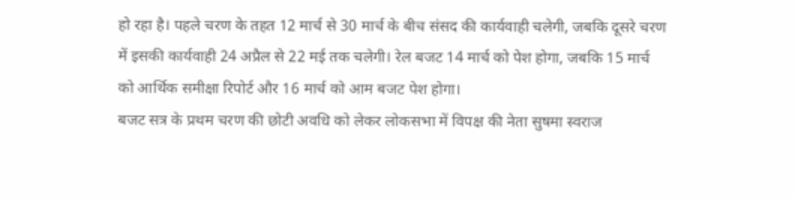हो रहा है। पहले चरण के तहत 12 मार्च से 30 मार्च के बीच संसद की कार्यवाही चलेगी, जबकि दूसरे चरण में इसकी कार्यवाही 24 अप्रैल से 22 मई तक चलेगी। रेल बजट 14 मार्च को पेश होगा, जबकि 15 मार्च को आर्थिक समीक्षा रिपोर्ट और 16 मार्च को आम बजट पेश होगा।
बजट सत्र के प्रथम चरण की छोटी अवधि को लेकर लोकसभा में विपक्ष की नेता सुषमा स्वराज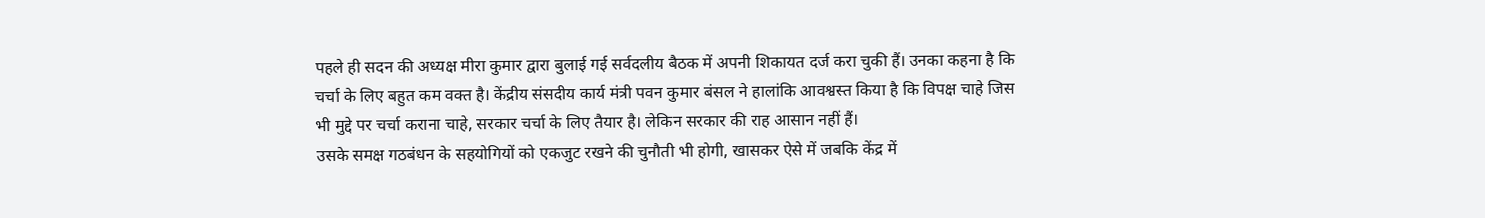पहले ही सदन की अध्यक्ष मीरा कुमार द्वारा बुलाई गई सर्वदलीय बैठक में अपनी शिकायत दर्ज करा चुकी हैं। उनका कहना है कि चर्चा के लिए बहुत कम वक्त है। केंद्रीय संसदीय कार्य मंत्री पवन कुमार बंसल ने हालांकि आवश्वस्त किया है कि विपक्ष चाहे जिस भी मुद्दे पर चर्चा कराना चाहे, सरकार चर्चा के लिए तैयार है। लेकिन सरकार की राह आसान नहीं हैं।
उसके समक्ष गठबंधन के सहयोगियों को एकजुट रखने की चुनौती भी होगी, खासकर ऐसे में जबकि केंद्र में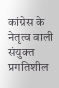कांग्रेस के नेतृत्व वाली संयुक्त प्रगतिशील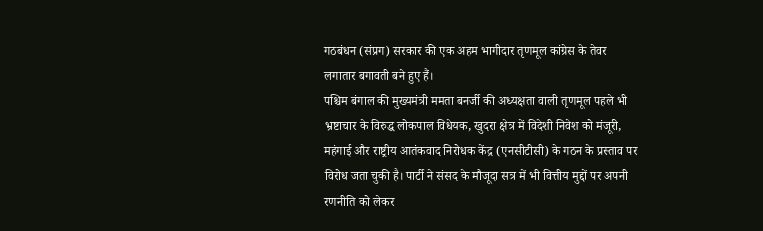गठबंधन (संप्रग) सरकार की एक अहम भागीदार तृणमूल कांग्रेस के तेवर लगातार बगावती बने हुए हैं।
पश्चिम बंगाल की मुख्यमंत्री ममता बनर्जी की अध्यक्षता वाली तृणमूल पहले भी भ्रष्टाचार के विरुद्ध लोकपाल विधेयक, खुदरा क्षेत्र में विदेशी निवेश को मंजूरी, महंगाई और राष्ट्रीय आतंकवाद निरोधक केंद्र (एनसीटीसी) के गठन के प्रस्ताव पर विरोध जता चुकी है। पार्टी ने संसद के मौजूदा सत्र में भी वित्तीय मुद्दों पर अपनी रणनीति को लेकर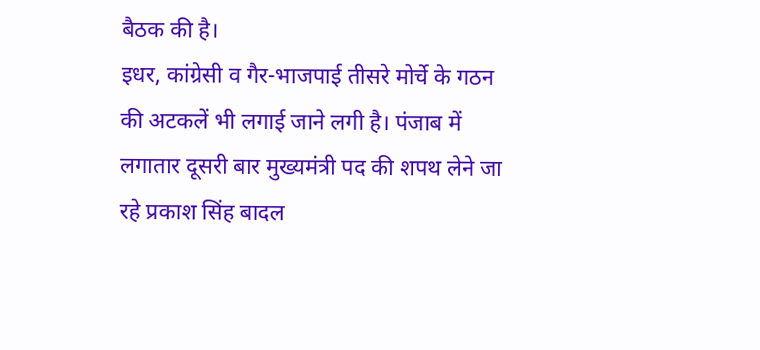बैठक की है।
इधर, कांग्रेसी व गैर-भाजपाई तीसरे मोर्चे के गठन की अटकलें भी लगाई जाने लगी है। पंजाब में लगातार दूसरी बार मुख्यमंत्री पद की शपथ लेने जा रहे प्रकाश सिंह बादल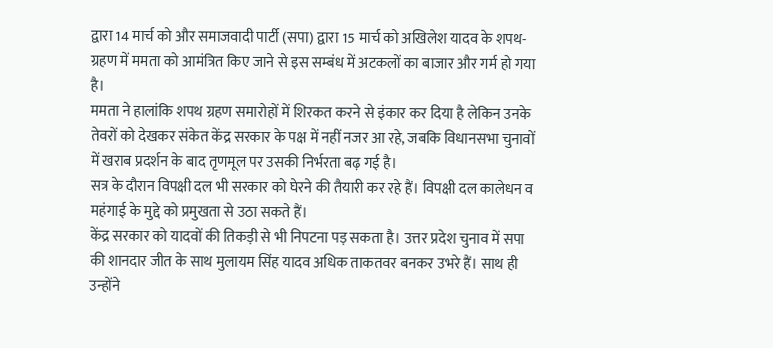द्वारा 14 मार्च को और समाजवादी पार्टी (सपा) द्वारा 15 मार्च को अखिलेश यादव के शपथ-ग्रहण में ममता को आमंत्रित किए जाने से इस सम्बंध में अटकलों का बाजार और गर्म हो गया है।
ममता ने हालांकि शपथ ग्रहण समारोहों में शिरकत करने से इंकार कर दिया है लेकिन उनके तेवरों को देखकर संकेत केंद्र सरकार के पक्ष में नहीं नजर आ रहे, जबकि विधानसभा चुनावों में खराब प्रदर्शन के बाद तृणमूल पर उसकी निर्भरता बढ़ गई है।
सत्र के दौरान विपक्षी दल भी सरकार को घेरने की तैयारी कर रहे हैं। विपक्षी दल कालेधन व महंगाई के मुद्दे को प्रमुखता से उठा सकते हैं।
केंद्र सरकार को यादवों की तिकड़ी से भी निपटना पड़ सकता है। उत्तर प्रदेश चुनाव में सपा की शानदार जीत के साथ मुलायम सिंह यादव अधिक ताकतवर बनकर उभरे हैं। साथ ही उन्होंने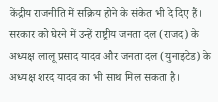केंद्रीय राजनीति में सक्रिय होने के संकेत भी दे दिए हैं। सरकार को घेरने में उन्हें राष्ट्रीय जनता दल (राजद) के अध्यक्ष लालू प्रसाद यादव और जनता दल (युनाइटेड) के अध्यक्ष शरद यादव का भी साथ मिल सकता है।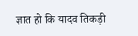ज्ञात हो कि यादव तिकड़ी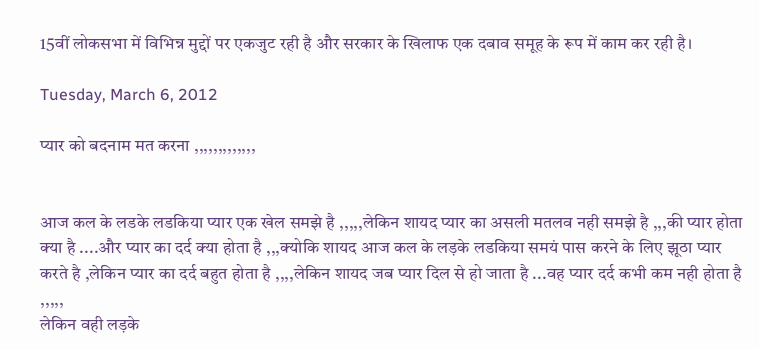15वीं लोकसभा में विभिन्न मुद्दों पर एकजुट रही है और सरकार के खिलाफ एक दबाव समूह के रूप में काम कर रही है।

Tuesday, March 6, 2012

प्यार को बदनाम मत करना ,,,,,,,,,,,,,


आज कल के लडके लडकिया प्यार एक खेल समझे है ,,,,,लेकिन शायद प्यार का असली मतलव नही समझे है ,,,की प्यार होता क्या है ....और प्यार का दर्द क्या होता है ,,,क्योकि शायद आज कल के लड़के लडकिया समयं पास करने के लिए झूठा प्यार करते है ,लेकिन प्यार का दर्द बहुत होता है ,,,,लेकिन शायद जब प्यार दिल से हो जाता है ...वह प्यार दर्द कभी कम नही होता है ,,,,,
लेकिन वही लड़के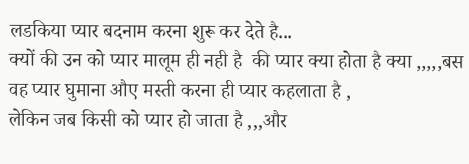लडकिया प्यार बदनाम करना शुरू कर देते है...
क्यों की उन को प्यार मालूम ही नही है  की प्यार क्या होता है क्या ,,,,,बस वह प्यार घुमाना औए मस्ती करना ही प्यार कहलाता है ,
लेकिन जब किसी को प्यार हो जाता है ,,,और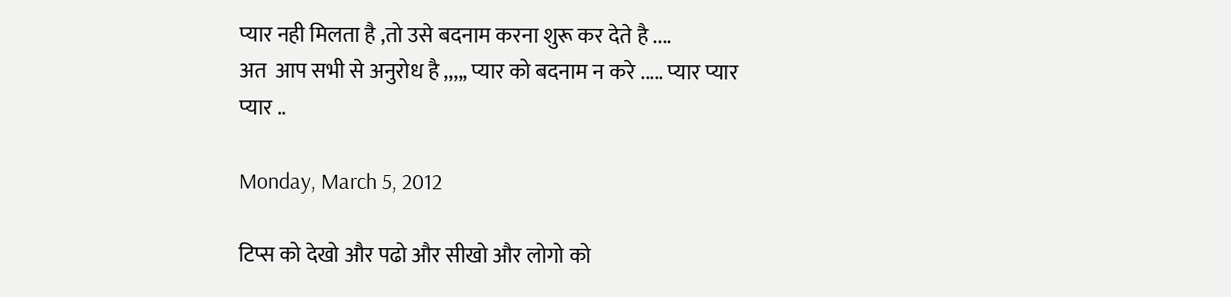प्यार नही मिलता है ,तो उसे बदनाम करना शुरू कर देते है ....
अत  आप सभी से अनुरोध है ,,,,, प्यार को बदनाम न करे ..... प्यार प्यार प्यार ..

Monday, March 5, 2012

टिप्स को देखो और पढो और सीखो और लोगो को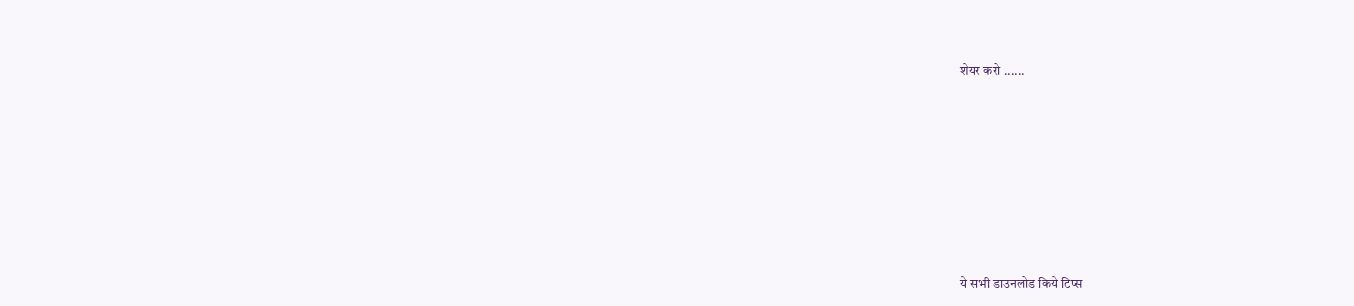शेयर करो ......












ये सभी डाउनलोड किये टिप्स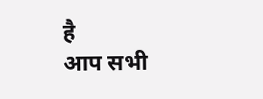है
आप सभी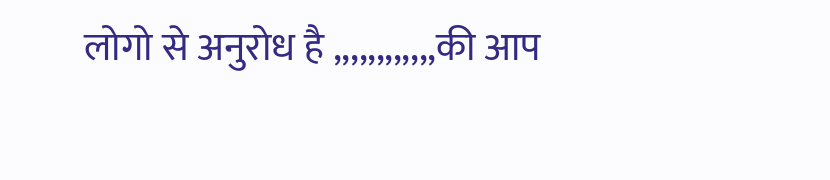लोगो से अनुरोध है ,,,,,,,,,,,,की आप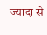ज्यादा से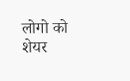लोगो को शेयर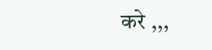करे ,,,